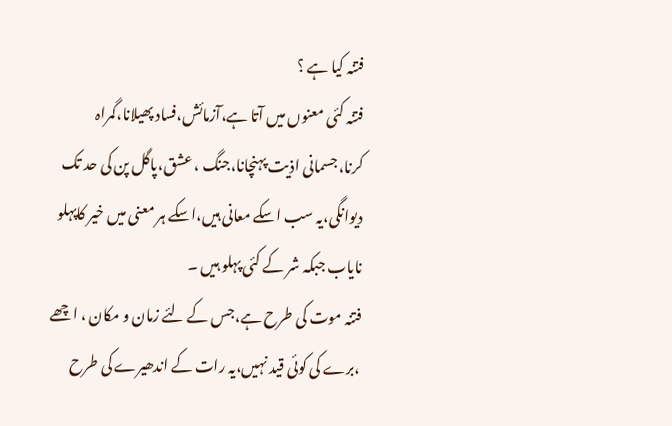فتنہ کیا ہے ؟
فتنہ کئی معنوں میں آتا ہے،آزمائش،فساد پھیلانا،گمراہ کرنا،جسمانی اذیت پہنچانا،جنگ ، عشق،پاگل پن کی حد تک دیوانگی،یہ سب اسکے معانی ہیں،اسکے ہر معنی میں خیر کاپہلو نایاب جبکہ شر کے کئی پہلو ہیں ۔
فتنہ موت کی طرح ہے،جس کے لئے زمان و مکان ، اچھے ،برے کی کوئی قید نہیں،یہ رات کے اندھیرے کی طرح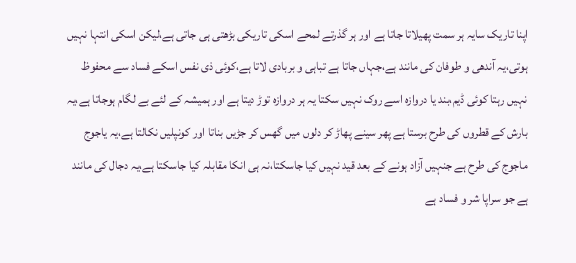اپنا تاریک سایہ ہر سمت پھیلاتا جاتا ہے اور ہر گذرتے لمحے اسکی تاریکی بڑھتی ہی جاتی ہے،لیکن اسکی انتہا نہیں ہوتی،یہ آندھی و طوفان کی مانند ہے،جہاں جاتا ہے تباہی و بربادی لاتا ہے،کوئی ذی نفس اسکے فساد سے محفوظ نہیں رہتا کوئی ڈیم،بند یا دروازہ اسے روک نہیں سکتا یہ ہر دروازہ توڑ دیتا ہے اور ہمیشہ کے لئے بے لگام ہوجاتا ہے،یہ بارش کے قطروں کی طرح برستا ہے پھر سینے پھاڑ کر دلوں میں گھس کر جڑیں بناتا اور کونپلیں نکالتا ہے،یہ یاجوج ماجوج کی طرح ہے جنہیں آزاد ہونے کے بعد قید نہیں کیا جاسکتا،نہ ہی انکا مقابلہ کیا جاسکتا ہے،یہ دجال کی مانند ہے جو سراپا شر و فساد ہے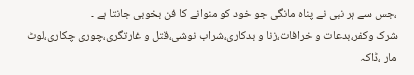،جس سے ہر نبی نے پناہ مانگی جو خود کو منوانے کا فن بخوبی جانتا ہے ۔
شرک وکفر،بدعات و خرافات،زنا و بدکاری،شراب نوشی،قتل و غارتگری،چوری چکاری،لوٹ مار ،ڈاکہ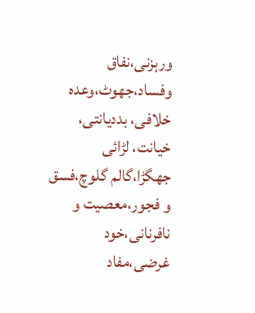ورہزنی،نفاق وفساد،جھوٹ،وعدہ خلافی، بددیانتی، خیانت، لڑائی جھگڑا،گالم گلوچ،فسق و فجور،معصیت و نافرنانی،خود غرضی،مفاد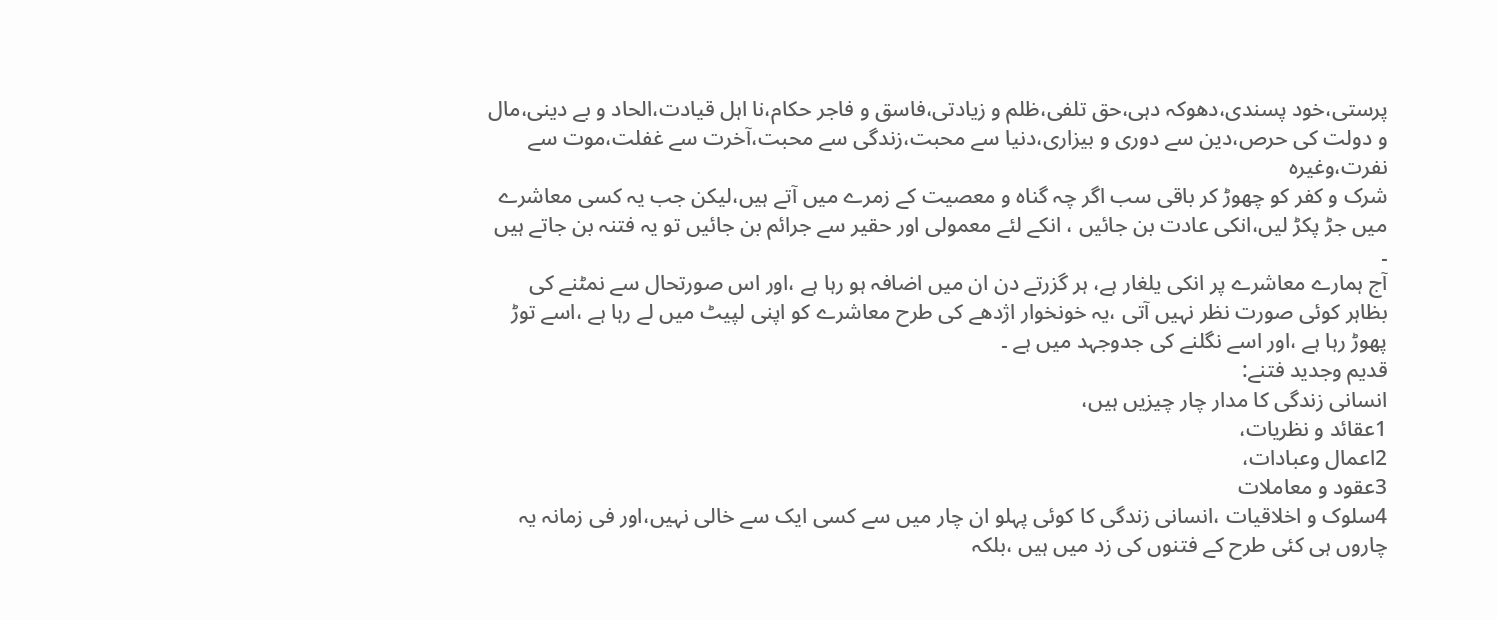پرستی،خود پسندی،دھوکہ دہی،حق تلفی،ظلم و زیادتی،فاسق و فاجر حکام،نا اہل قیادت،الحاد و بے دینی،مال و دولت کی حرص،دین سے دوری و بیزاری،دنیا سے محبت،زندگی سے محبت،آخرت سے غفلت،موت سے نفرت،وغیرہ
شرک و کفر کو چھوڑ کر باقی سب اگر چہ گناہ و معصیت کے زمرے میں آتے ہیں،لیکن جب یہ کسی معاشرے میں جڑ پکڑ لیں،انکی عادت بن جائیں ، انکے لئے معمولی اور حقیر سے جرائم بن جائیں تو یہ فتنہ بن جاتے ہیں ۔
آج ہمارے معاشرے پر انکی یلغار ہے، ہر گزرتے دن ان میں اضافہ ہو رہا ہے ،اور اس صورتحال سے نمٹنے کی بظاہر کوئی صورت نظر نہیں آتی ،یہ خونخوار اژدھے کی طرح معاشرے کو اپنی لپیٹ میں لے رہا ہے ،اسے توڑ پھوڑ رہا ہے ،اور اسے نگلنے کی جدوجہد میں ہے ۔
قدیم وجدید فتنے:
انسانی زندگی کا مدار چار چیزیں ہیں،
1عقائد و نظریات،
2اعمال وعبادات،
3عقود و معاملات
4سلوک و اخلاقیات ،انسانی زندگی کا کوئی پہلو ان چار میں سے کسی ایک سے خالی نہیں،اور فی زمانہ یہ چاروں ہی کئی طرح کے فتنوں کی زد میں ہیں ،بلکہ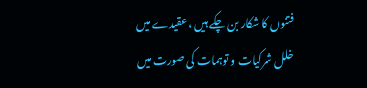فتنوں کا شکار بن چکے ہیں ،عقیدے میں خلل شرکیات و توہمات کی صورت میں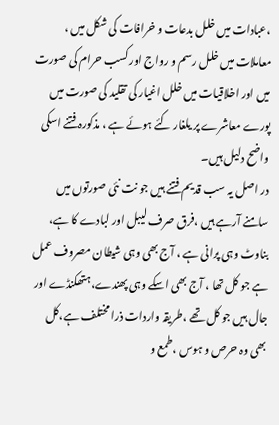،عبادات میں خلل بدعات و خرافات کی شکل میں ، معاملات میں خلل رسم و رواج اور کسب حرام کی صورت میں اور اخلاقیات میں خلل اغیار کی تقلید کی صورت میں پورے معاشرے پر یلغار کئے ہوئے ہے ، مذکورہ فتنے اسکی واضح دلیل ہیں۔
در اصل یہ سب قدیم فتنے ہیں جو نت نئی صورتوں میں سامنے آرہے ہیں ،فرق صرف لیبل اور لبادے کا ہے، بناوٹ وہی پرانی ہے ، آج بھی وہی شیطان مصروف عمل ہے جو کل تھا ، آج بھی اسکے وہی پھندے،ہتھکنڈے اور جال ہیں جو کل تھے ،طریقہ واردات ذرا مختلف ہے،کل بھی وہ حرص و ہوس ،طمع و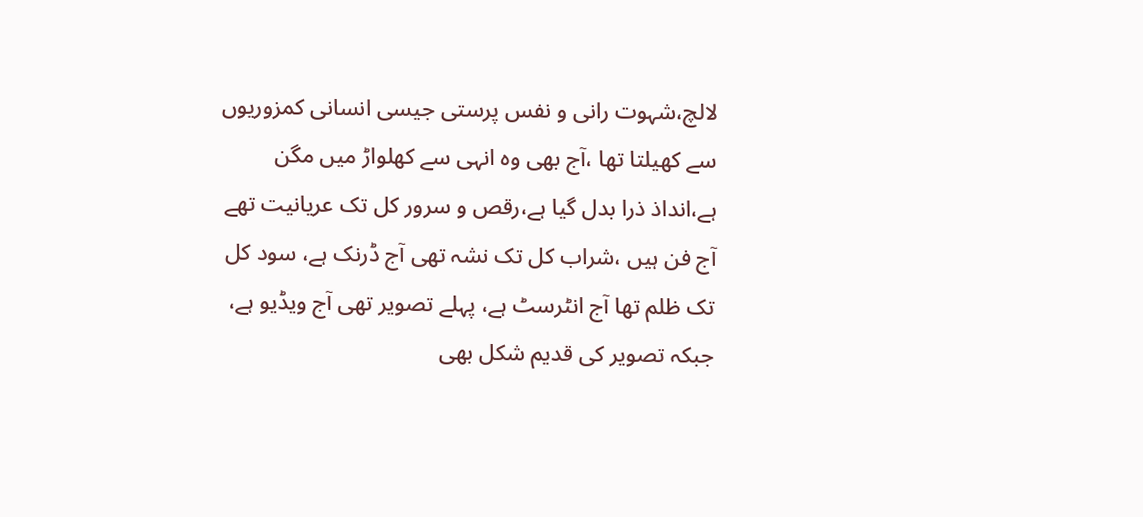لالچ،شہوت رانی و نفس پرستی جیسی انسانی کمزوریوں سے کھیلتا تھا ،آج بھی وہ انہی سے کھلواڑ میں مگن ہے،انداذ ذرا بدل گیا ہے،رقص و سرور کل تک عریانیت تھے آج فن ہیں ،شراب کل تک نشہ تھی آج ڈرنک ہے، سود کل تک ظلم تھا آج انٹرسٹ ہے، پہلے تصویر تھی آج ویڈیو ہے، جبکہ تصویر کی قدیم شکل بھی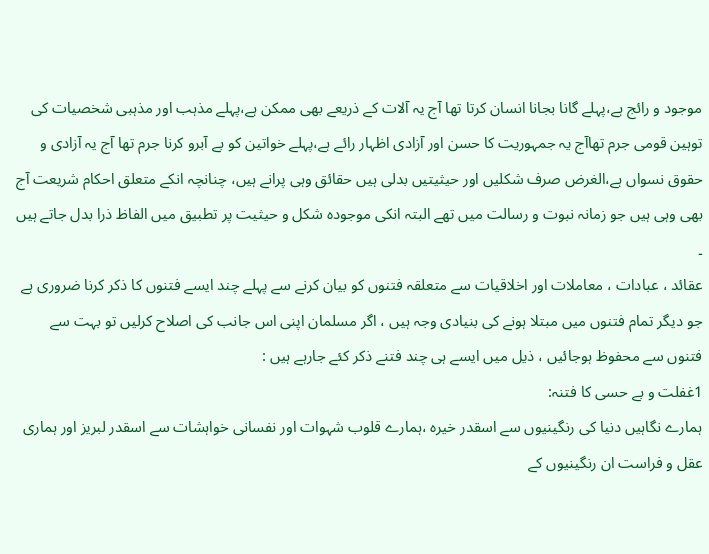موجود و رائج ہے،پہلے گانا بجانا انسان کرتا تھا آج یہ آلات کے ذریعے بھی ممکن ہے،پہلے مذہب اور مذہبی شخصیات کی توہین قومی جرم تھاآج یہ جمہوریت کا حسن اور آزادی اظہار رائے ہے،پہلے خواتین کو بے آبرو کرنا جرم تھا آج یہ آزادی و حقوق نسواں ہے،الغرض صرف شکلیں اور حیثیتیں بدلی ہیں حقائق وہی پرانے ہیں، چنانچہ انکے متعلق احکام شریعت آج بھی وہی ہیں جو زمانہ نبوت و رسالت میں تھے البتہ انکی موجودہ شکل و حیثیت پر تطبیق میں الفاظ ذرا بدل جاتے ہیں ۔
عقائد ، عبادات ، معاملات اور اخلاقیات سے متعلقہ فتنوں کو بیان کرنے سے پہلے چند ایسے فتنوں کا ذکر کرنا ضروری ہے جو دیگر تمام فتنوں میں مبتلا ہونے کی بنیادی وجہ ہیں ، اگر مسلمان اپنی اس جانب کی اصلاح کرلیں تو بہت سے فتنوں سے محفوظ ہوجائیں ، ذیل میں ایسے ہی چند فتنے ذکر کئے جارہے ہیں :
1غفلت و بے حسی کا فتنہ:
ہمارے نگاہیں دنیا کی رنگینیوں سے اسقدر خیرہ ،ہمارے قلوب شہوات اور نفسانی خواہشات سے اسقدر لبریز اور ہماری عقل و فراست ان رنگینیوں کے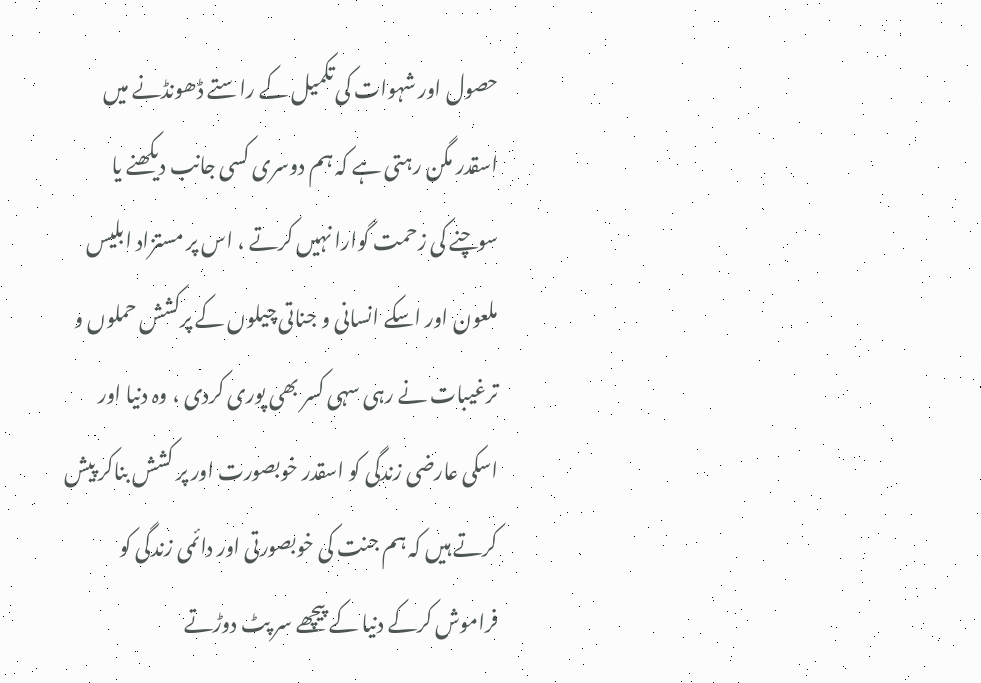حصول اور شہوات کی تکمیل کے راستے ڈھونڈنے میں اسقدر مگن رہتی ہے کہ ہم دوسری کسی جانب دیکھنے یا سوچنے کی زحمت گوارا نہیں کرتے ، اس پر مستزاد ابلیس ملعون اور اسکے انسانی و جناتی چیلوں کے پرکشش حملوں و ترغیبات نے رہی سہی کسر بھی پوری کردی ، وہ دنیا اور اسکی عارضی زندگی کو اسقدر خوبصورت اور پر کشش بناکر پیش کرتے ہیں کہ ہم جنت کی خوبصورتی اور دائمی زندگی کو فراموش کرکے دنیا کے پیچھے سر پٹ دوڑتے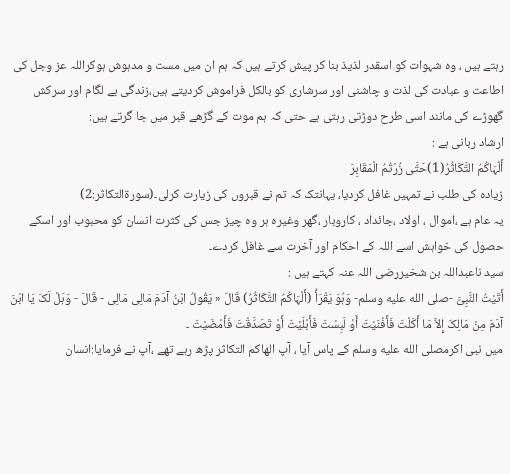رہتے ہیں ، وہ شہوات کو اسقدر لذیذ بنا کر پیش کرتے ہیں کہ ہم ان میں مست و مدہوش ہوکراللہ عز وجل کی اطاعت و عبادت کی لذت و چاشنی اور سرشاری کو بالکل فراموش کردیتے ہیں،زندگی بے لگام اور سرکش گھوڑے کی مانند اسی طرح دوڑتی رہتی ہے حتی کہ ہم موت کے گڑھے قبر میں جا گرتے ہیں:
ارشاد ربانی ہے :
أَلْہَاکُمُ التَّکَاثُرُ(1)حَتَّى زُرْتُمُ الْمَقَابِرَ
زیادہ کی طلب نے تمہیں غافل کردیا، یہانتک کہ تم نے قبروں کی زیارت کرلی۔(سورۃالتکاثر:2)
یہ عام ہے ،اموال ، اولاد ،جائداد ، کاروبار ،گھر وغیرہ ہر وہ چیز جس کی کثرت انسان کو محبوب اور اسکے حصول کی خواہش اسے اللہ کے احکام اور آخرت سے غافل کردے۔
سید ناعبداللہ بن شخیررضی اللہ عنہ کہتے ہیں :
أَتَيْتُ النَّبِىَّ -صلى الله عليه وسلم- وَہُوَ يَقْرَأُ (أَلْہَاکُمُ التَّکَاثُرُ) قَالَ « يَقُولُ ابْنُ آدَمَ مَالِى مَالِى - قَالَ - وَہَلْ لَکَ يَا ابْنَ آدَمَ مِنْ مَالِکَ إِلاَّ مَا أَکَلْتَ فَأَفْنَيْتَ أَوْ لَبِسْتَ فَأَبْلَيْتَ أَوْ تَصَدَّقْتَ فَأَمْضَيْتَ ۔
میں نبی اکرمصلى الله عليه وسلم کے پاس آیا ، آپ الھاکم التکاثر پڑھ رہے تھے ،آپ نے فرمایا:انسان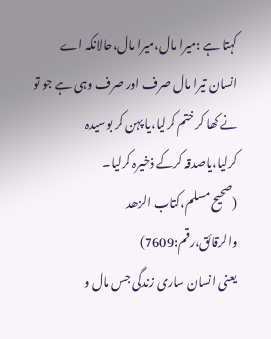کہتا ہے :میرا مال،میرا مال،حالانکہ اے انسان تیرا مال صرف اور صرف وہی ہے جو تو نے کھا کر ختم کرلیا،یا پہن کر بوسیدہ کرلیا،یاصدقہ کرکے ذخیرہ کرلیا۔
(صحیح مسلم،کتاب الزھد والرقائق،رقم:7609)
یعنی انسان ساری زندگی جس مال و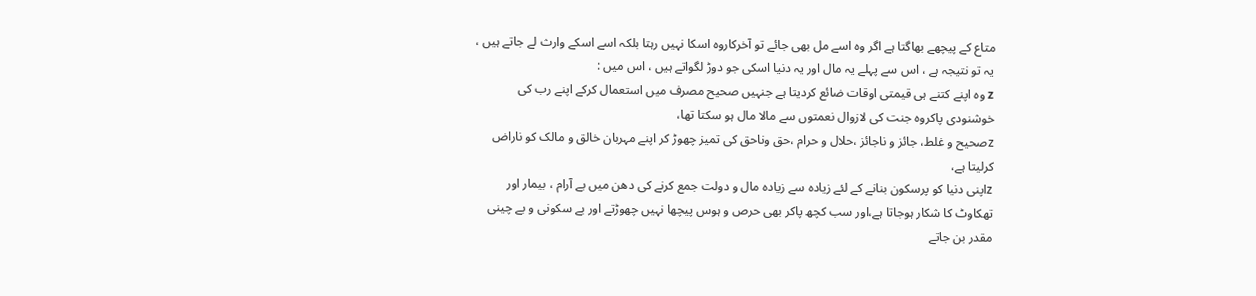متاع کے پیچھے بھاگتا ہے اگر وہ اسے مل بھی جائے تو آخرکاروہ اسکا نہیں رہتا بلکہ اسے اسکے وارث لے جاتے ہیں ، یہ تو نتیجہ ہے ، اس سے پہلے یہ مال اور یہ دنیا اسکی جو دوڑ لگواتے ہیں ، اس میں :
z وہ اپنے کتنے ہی قیمتی اوقات ضائع کردیتا ہے جنہیں صحیح مصرف میں استعمال کرکے اپنے رب کی خوشنودی پاکروہ جنت کی لازوال نعمتوں سے مالا مال ہو سکتا تھا،
zصحیح و غلط، جائز و ناجائز ،حلال و حرام ،حق وناحق کی تمیز چھوڑ کر اپنے مہربان خالق و مالک کو ناراض کرلیتا ہے،
zاپنی دنیا کو پرسکون بنانے کے لئے زیادہ سے زیادہ مال و دولت جمع کرنے کی دھن میں بے آرام ، بیمار اور تھکاوٹ کا شکار ہوجاتا ہے،اور سب کچھ پاکر بھی حرص و ہوس پیچھا نہیں چھوڑتے اور بے سکونی و بے چینی مقدر بن جاتے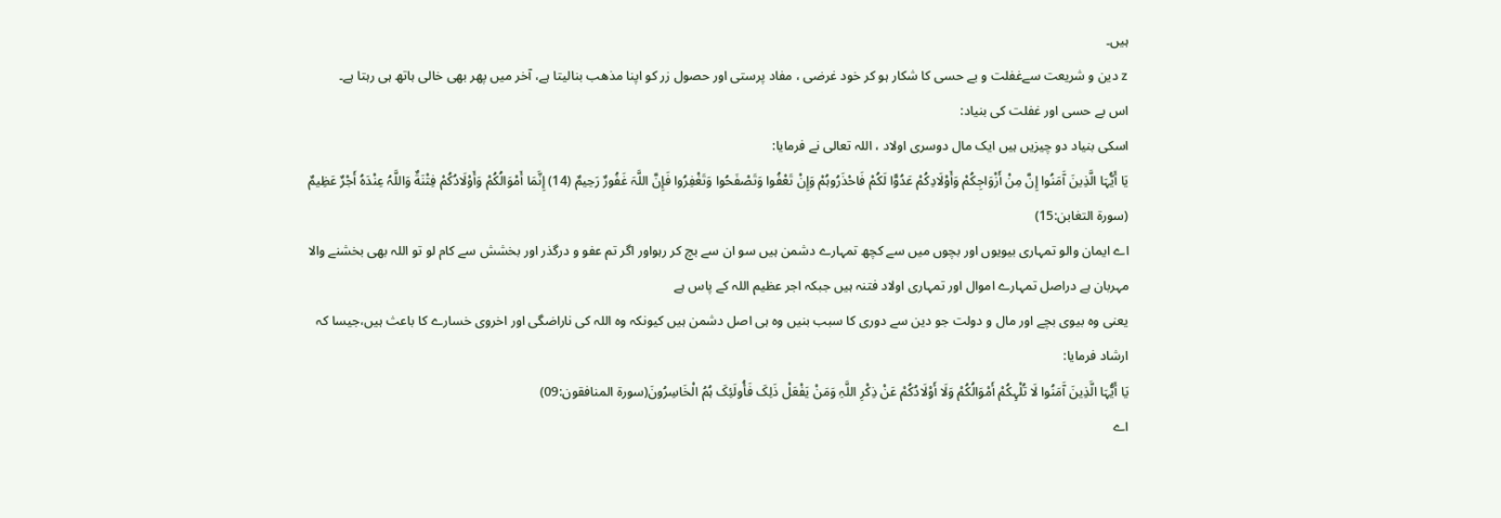ہیں۔
z دین و شریعت سےغفلت و بے حسی کا شکار ہو کر خود غرضی ، مفاد پرستی اور حصول زر کو اپنا مذھب بنالیتا ہے، آخر میں پھر بھی خالی ہاتھ ہی رہتا ہے۔
اس بے حسی اور غفلت کی بنیاد:
اسکی بنیاد دو چیزیں ہیں ایک مال دوسری اولاد ، اللہ تعالی نے فرمایا:
يَا أَيُّہَا الَّذِينَ آَمَنُوا إِنَّ مِنْ أَزْوَاجِکُمْ وَأَوْلَادِکُمْ عَدُوًّا لَکُمْ فَاحْذَرُوہُمْ وَإِنْ تَعْفُوا وَتَصْفَحُوا وَتَغْفِرُوا فَإِنَّ اللَّہَ غَفُورٌ رَحِيمٌ (14) إِنَّمَا أَمْوَالُکُمْ وَأَوْلَادُکُمْ فِتْنَةٌ وَاللَّہُ عِنْدَہُ أَجْرٌ عَظِيمٌ (سورۃ التغابن:15)
اے ایمان والو تمہاری بیویوں اور بچوں میں سے کچھ تمہارے دشمن ہیں سو ان سے بچ کر رہواور اگر تم عفو و درگذر اور بخشش سے کام لو تو اللہ بھی بخشنے والا مہربان ہے دراصل تمہارے اموال اور تمہاری اولاد فتنہ ہیں جبکہ اجر عظیم اللہ کے پاس ہے
یعنی وہ بیوی بچے اور مال و دولت جو دین سے دوری کا سبب بنیں وہ ہی اصل دشمن ہیں کیونکہ وہ اللہ کی ناراضگی اور اخروی خسارے کا باعث ہیں،جیسا کہ ارشاد فرمایا:
يَا أَيُّہَا الَّذِينَ آَمَنُوا لَا تُلْہِکُمْ أَمْوَالُکُمْ وَلَا أَوْلَادُکُمْ عَنْ ذِکْرِ اللَّہِ وَمَنْ يَفْعَلْ ذَلِکَ فَأُولَئِکَ ہُمُ الْخَاسِرُونَ(سورۃ المنافقون:09)
اے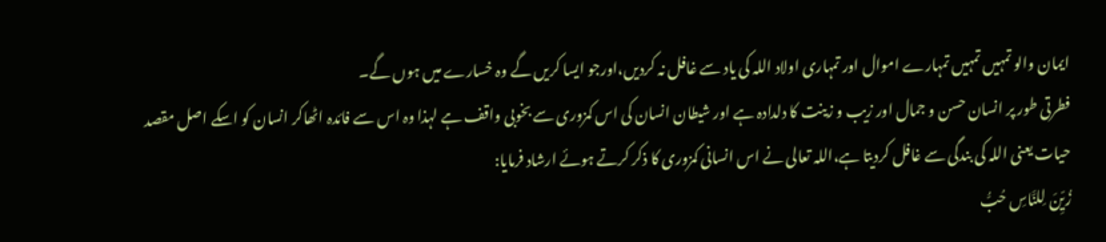ایمان والو تمہیں تمہیں تمہارے اموال اور تمہاری اولاد اللہ کی یاد سے غافل نہ کردیں،اورجو ایسا کریں گے وہ خسارے میں ہوں گے۔
فطرتی طور پر انسان حسن و جمال اور زیب و زینت کا دلدادہ ہے اور شیطان انسان کی اس کمزوری سے بخوبی واقف ہے لہذا وہ اس سے فائدہ اٹھاکر انسان کو اسکے اصل مقصد حیات یعنی اللہ کی بندگی سے غافل کردیتا ہے،اللہ تعالی نے اس انسانی کمزوری کا ذکر کرتے ہوئے ارشاد فرمایا:
زُيِّنَ لِلنَّاسِ حُبُّ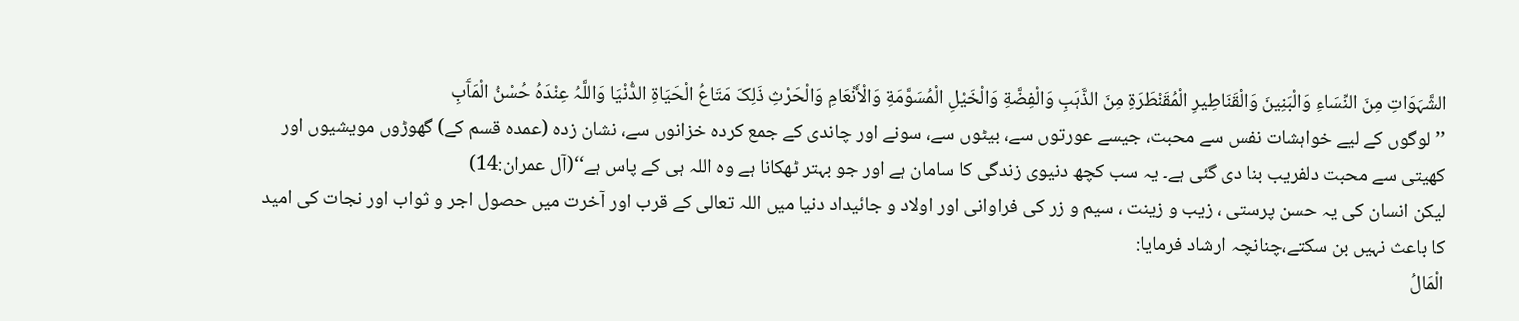الشَّہَوَاتِ مِنَ النِّسَاءِ وَالْبَنِينَ وَالْقَنَاطِيرِ الْمُقَنْطَرَةِ مِنَ الذَّہَبِ وَالْفِضَّةِ وَالْخَيْلِ الْمُسَوَّمَةِ وَالْأَنْعَامِ وَالْحَرْثِ ذَلِکَ مَتَاعُ الْحَيَاةِ الدُّنْيَا وَاللَّہُ عِنْدَہُ حُسْنُ الْمَآَبِ
’’لوگوں کے لیے خواہشات نفس سے محبت، جیسے عورتوں سے، بیٹوں سے، سونے اور چاندی کے جمع کردہ خزانوں سے، نشان زدہ (عمدہ قسم کے) گھوڑوں مویشیوں اور کھیتی سے محبت دلفریب بنا دی گئی ہے۔ یہ سب کچھ دنیوی زندگی کا سامان ہے اور جو بہتر ٹھکانا ہے وہ اللہ ہی کے پاس ہے‘‘(آل عمران:14)
لیکن انسان کی یہ حسن پرستی ، زیب و زینت ، سیم و زر کی فراوانی اور اولاد و جائیداد دنیا میں اللہ تعالی کے قرب اور آخرت میں حصول اجر و ثواب اور نجات کی امید کا باعث نہیں بن سکتے،چنانچہ ارشاد فرمایا:
الْمَالُ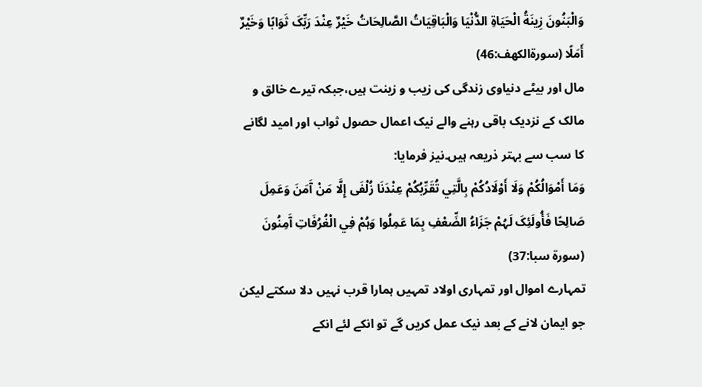وَالْبَنُونَ زِينَةُ الْحَيَاةِ الدُّنْيَا وَالْبَاقِيَاتُ الصَّالِحَاتُ خَيْرٌ عِنْدَ رَبِّکَ ثَوَابًا وَخَيْرٌ أَمَلًا (سورۃالکھف:46)
مال اور بیٹے دنیاوی زندگی کی زیب و زینت ہیں،جبکہ تیرے خالق و مالک کے نزدیک باقی رہنے والے نیک اعمال حصول ثواب اور امید لگانے کا سب سے بہتر ذریعہ ہیں۔نیز فرمایا:
وَمَا أَمْوَالُکُمْ وَلَا أَوْلَادُکُمْ بِالَّتِي تُقَرِّبُکُمْ عِنْدَنَا زُلْفَى إِلَّا مَنْ آَمَنَ وَعَمِلَ صَالِحًا فَأُولَئِکَ لَہُمْ جَزَاءُ الضِّعْفِ بِمَا عَمِلُوا وَہُمْ فِي الْغُرُفَاتِ آَمِنُونَ (سورۃ سبا:37)
تمہارے اموال اور تمہاری اولاد تمہیں ہمارا قرب نہیں دلا سکتے لیکن جو ایمان لانے کے بعد نیک عمل کریں گے تو انکے لئے انکے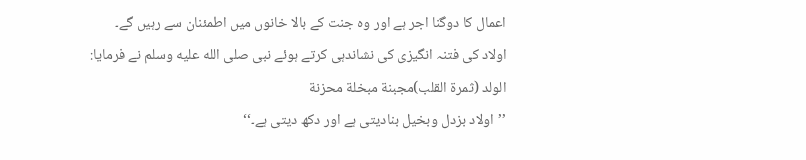اعمال کا دوگنا اجر ہے اور وہ جنت کے بالا خانوں میں اطمئنان سے رہیں گے۔
اولاد کی فتنہ انگیزی کی نشاندہی کرتے ہوئے نبی صلى الله عليه وسلم نے فرمایا:
الولد (ثمرۃ القلب)مجبنة مبخلة محزنة
’’اولاد بزدل وبخیل بنادیتی ہے اور دکھ دیتی ہے۔‘‘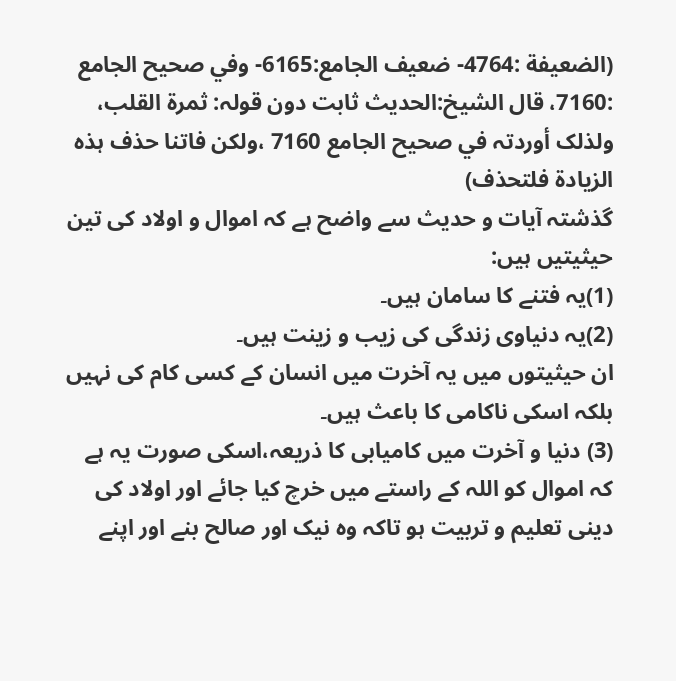(الضعيفة :4764- ضعيف الجامع:6165- وفي صحيح الجامع :7160، قال الشيخ:الحديث ثابت دون قولہ: ثمرة القلب، ولذلک أوردتہ في صحيح الجامع 7160 ،ولکن فاتنا حذف ہذہ الزيادة فلتحذف)
گذشتہ آیات و حدیث سے واضح ہے کہ اموال و اولاد کی تین حیثیتیں ہیں:
(1)یہ فتنے کا سامان ہیں۔
(2)یہ دنیاوی زندگی کی زیب و زینت ہیں۔
ان حیثیتوں میں یہ آخرت میں انسان کے کسی کام کی نہیں بلکہ اسکی ناکامی کا باعث ہیں۔
(3) دنیا و آخرت میں کامیابی کا ذریعہ،اسکی صورت یہ ہے کہ اموال کو اللہ کے راستے میں خرچ کیا جائے اور اولاد کی دینی تعلیم و تربیت ہو تاکہ وہ نیک اور صالح بنے اور اپنے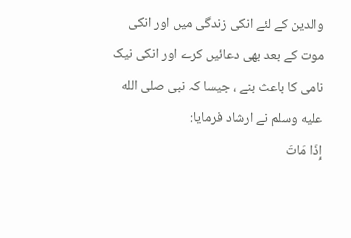والدین کے لئے انکی زندگی میں اور انکی موت کے بعد بھی دعائیں کرے اور انکی نیک نامی کا باعث بنے ، جیسا کہ نبی صلى الله عليه وسلم نے ارشاد فرمایا:
إِذَا مَاتَ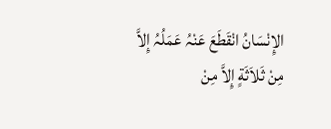الإِنْسَانُ انْقَطَعَ عَنْہُ عَمَلُہُ إِلاَّ مِنْ ثَلاَثَةٍ إِلاَّ مِنْ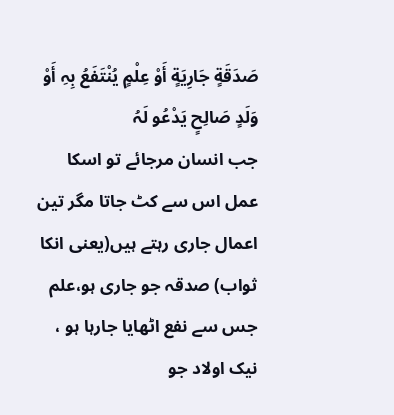صَدَقَةٍ جَارِيَةٍ أَوْ عِلْمٍ يُنْتَفَعُ بِہِ أَوْ وَلَدٍ صَالِحٍ يَدْعُو لَہُ
جب انسان مرجائے تو اسکا عمل اس سے کٹ جاتا مگر تین اعمال جاری رہتے ہیں(یعنی انکا ثواب) صدقہ جو جاری ہو،علم جس سے نفع اٹھایا جارہا ہو ، نیک اولاد جو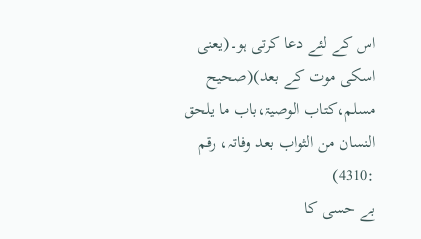اس کے لئے دعا کرتی ہو۔(یعنی اسکی موت کے بعد)(صحیح مسلم،کتاب الوصیۃ،باب ما یلحق النسان من الثواب بعد وفاتہ، رقم :4310)
بے حسی کا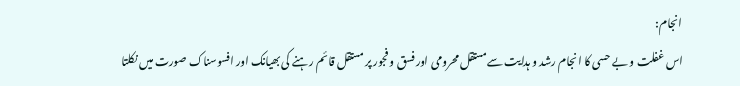انجام:
اس غفلت و بے حسی کا انجام رشد و ہدایت سےمستقل محرومی اور فسق و فجور پر مستقل قائم رہنے کی بھیانک اور افسوسناک صورت میں نکلتا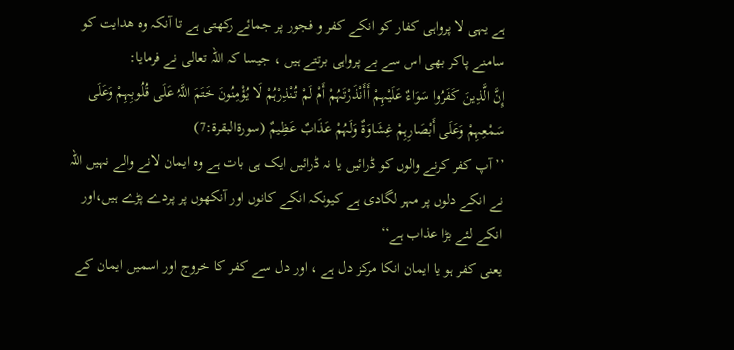ہے یہی لا پرواہی کفار کو انکے کفر و فجور پر جمائے رکھتی ہے تا آنکہ وہ ھدایت کو سامنے پاکر بھی اس سے بے پرواہی برتتے ہیں ، جیسا کہ اللہ تعالی نے فرمایا:
إِنَّ الَّذِينَ کَفَرُوا سَوَاءٌ عَلَيْہِمْ أَأَنْذَرْتَہُمْ أَمْ لَمْ تُنْذِرْہُمْ لَا يُؤْمِنُونَ خَتَمَ اللَّہُ عَلَى قُلُوبِہِمْ وَعَلَى سَمْعِہِمْ وَعَلَى أَبْصَارِہِمْ غِشَاوَةٌ وَلَہُمْ عَذَابٌ عَظِيمٌ (سورۃالبقرۃ:7)
’’ آپ کفر کرنے والوں کو ڈرائیں یا نہ ڈرائیں ایک ہی بات ہے وہ ایمان لانے والے نہیں اللہ نے انکے دلوں پر مہر لگادی ہے کیونکہ انکے کانوں اور آنکھوں پر پردے پڑے ہیں،اور انکے لئے بڑا عذاب ہے‘‘
یعنی کفر ہو یا ایمان انکا مرکز دل ہے ، اور دل سے کفر کا خروج اور اسمیں ایمان کے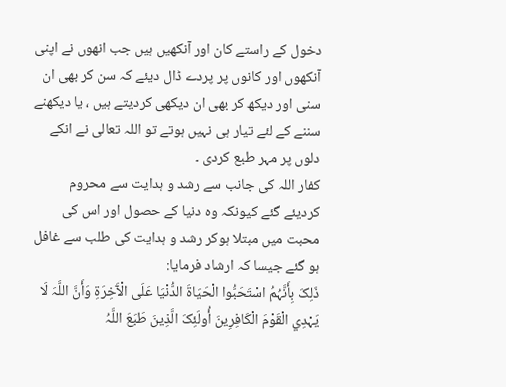دخول کے راستے کان اور آنکھیں ہیں جب انھوں نے اپنی آنکھوں اور کانوں پر پردے ڈال دیئے کہ سن کر بھی ان سنی اور دیکھ کر بھی ان دیکھی کردیتے ہیں ، یا دیکھنے سننے کے لئے تیار ہی نہیں ہوتے تو اللہ تعالی نے انکے دلوں پر مہر طبع کردی ۔
کفار اللہ کی جانب سے رشد و ہدایت سے محروم کردیئے گئے کیونکہ وہ دنیا کے حصول اور اس کی محبت میں مبتلا ہوکر رشد و ہدایت کی طلب سے غافل ہو گئے جیسا کہ ارشاد فرمایا:
ذَلِکَ بِأَنَّہُمُ اسْتَحَبُّوا الْحَيَاةَ الدُّنْيَا عَلَى الْآَخِرَةِ وَأَنَّ اللَّہَ لَا يَہْدِي الْقَوْمَ الْکَافِرِينَ أُولَئِکَ الَّذِينَ طَبَعَ اللَّہُ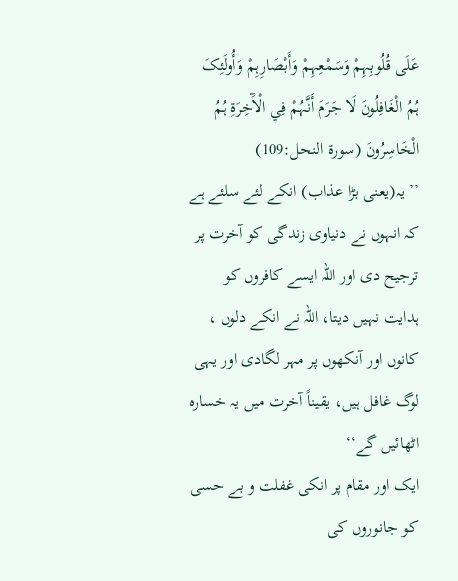عَلَى قُلُوبِہِمْ وَسَمْعِہِمْ وَأَبْصَارِہِمْ وَأُولَئِکَ ہُمُ الْغَافِلُونَ لَا جَرَمَ أَنَّہُمْ فِي الْآَخِرَةِ ہُمُ الْخَاسِرُونَ (سورۃ النحل:109)
’’ یہ(یعنی بڑا عذاب) انکے لئے سلئے ہے کہ انہوں نے دنیاوی زندگی کو آخرت پر ترجیح دی اور اللہ ایسے کافروں کو ہدایت نہیں دیتا، اللہ نے انکے دلوں ، کانوں اور آنکھوں پر مہر لگادی اور یہی لوگ غافل ہیں، یقیناً آخرت میں یہ خسارہ اٹھائیں گے‘‘
ایک اور مقام پر انکی غفلت و بے حسی کو جانوروں کی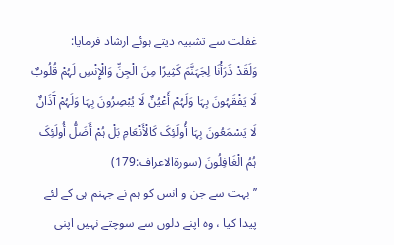غفلت سے تشبیہ دیتے ہوئے ارشاد فرمایا:
وَلَقَدْ ذَرَأْنَا لِجَہَنَّمَ کَثِيرًا مِنَ الْجِنِّ وَالْإِنْسِ لَہُمْ قُلُوبٌ لَا يَفْقَہُونَ بِہَا وَلَہُمْ أَعْيُنٌ لَا يُبْصِرُونَ بِہَا وَلَہُمْ آَذَانٌ لَا يَسْمَعُونَ بِہَا أُولَئِکَ کَالْأَنْعَامِ بَلْ ہُمْ أَضَلُّ أُولَئِکَ ہُمُ الْغَافِلُونَ (سورۃالاعراف:179)
’’ بہت سے جن و انس کو ہم نے جہنم ہی کے لئے پیدا کیا ، وہ اپنے دلوں سے سوچتے نہیں اپنی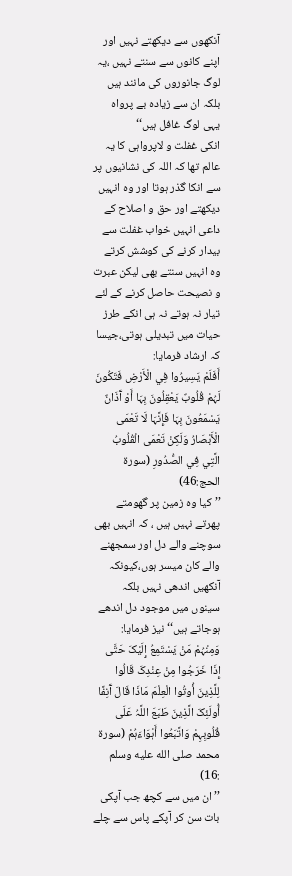آنکھوں سے دیکھتے نہیں اور اپنے کانوں سے سنتے نہیں ،یہ لوگ جانوروں کی مانند ہیں بلکہ ان سے زیادہ بے پرواہ یہی لوگ غافل ہیں‘‘
انکی غفلت و لاپرواہی کا یہ عالم تھا کہ اللہ کی نشانیوں پر سے انکا گذر ہوتا اور وہ انہیں دیکھتے اور حق و اصلاح کے داعی انہیں خواب غفلت سے بیدار کرنے کی کوشش کرتے وہ انہیں سنتے بھی لیکن عبرت و نصیحت حاصل کرنے کے لئے تیار نہ ہوتے نہ ہی انکے طرز حیات میں تبدیلی ہوتی،جیسا کہ ارشاد فرمایا:
أَفَلَمْ يَسِيرُوا فِي الْأَرْضِ فَتَکُونَ لَہُمْ قُلُوبٌ يَعْقِلُونَ بِہَا أَوْ آَذَانٌ يَسْمَعُونَ بِہَا فَإِنَّہَا لَا تَعْمَى الْأَبْصَارُ وَلَکِنْ تَعْمَى الْقُلُوبُ الَّتِي فِي الصُّدُورِ (سورۃ الحج:46)
’’کیا وہ زمین پر گھومتے پھرتے نہیں ہیں ، کہ انہیں بھی سوچنے والے دل اور سمجھنے والے کان میسر ہوں،کیونکہ آنکھیں اندھی نہیں بلکہ سینوں میں موجود دل اندھے ہوجاتے ہیں‘‘ نیز فرمایا:
وَمِنْہُمْ مَنْ يَسْتَمِعُ إِلَيْکَ حَتَّى إِذَا خَرَجُوا مِنْ عِنْدِکَ قَالُوا لِلَّذِينَ أُوتُوا الْعِلْمَ مَاذَا قَالَ آَنِفًا أُولَئِکَ الَّذِينَ طَبَعَ اللَّہُ عَلَى قُلُوبِہِمْ وَاتَّبَعُوا أَہْوَاءَہُمْ (سورۃ محمد صلى الله عليه وسلم :16)
’’ ان میں سے کچھ جب آپکی بات سن کر آپکے پاس سے چلے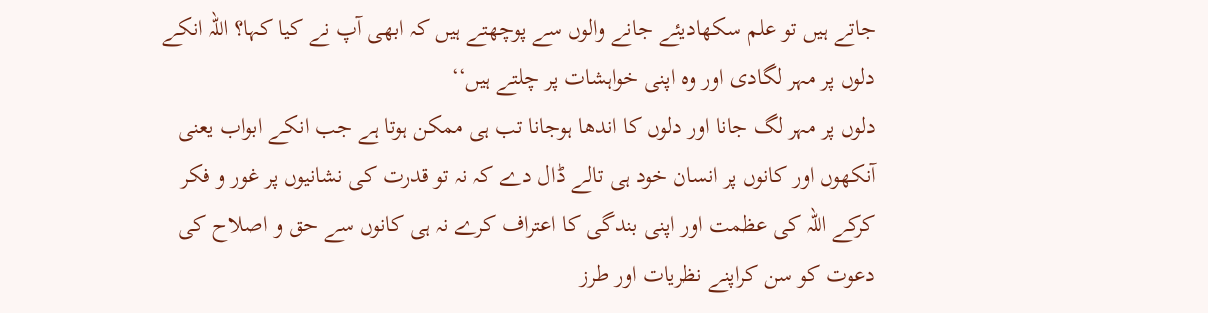جاتے ہیں تو علم سکھادیئے جانے والوں سے پوچھتے ہیں کہ ابھی آپ نے کیا کہا؟ اللہ انکے دلوں پر مہر لگادی اور وہ اپنی خواہشات پر چلتے ہیں‘‘
دلوں پر مہر لگ جانا اور دلوں کا اندھا ہوجانا تب ہی ممکن ہوتا ہے جب انکے ابواب یعنی آنکھوں اور کانوں پر انسان خود ہی تالے ڈال دے کہ نہ تو قدرت کی نشانیوں پر غور و فکر کرکے اللہ کی عظمت اور اپنی بندگی کا اعتراف کرے نہ ہی کانوں سے حق و اصلاح کی دعوت کو سن کراپنے نظريات اور طرز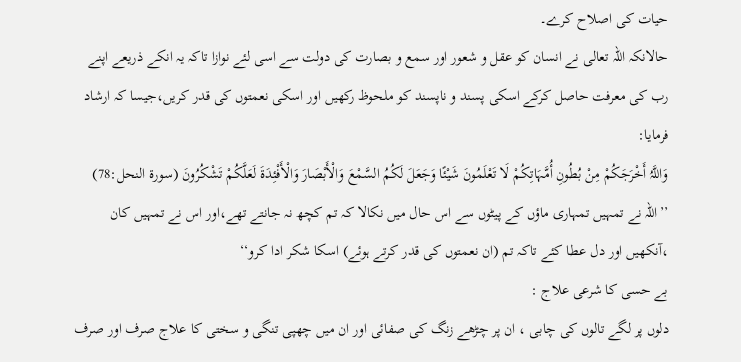حیات کی اصلاح کرے۔
حالانکہ اللہ تعالی نے انسان کو عقل و شعور اور سمع و بصارت کی دولت سے اسی لئے نوازا تاکہ یہ انکے ذریعے اپنے رب کی معرفت حاصل کرکے اسکی پسند و ناپسند کو ملحوظ رکھیں اور اسکی نعمتوں کی قدر کریں،جیسا کہ ارشاد فرمایا:
وَاللَّہُ أَخْرَجَکُمْ مِنْ بُطُونِ أُمَّہَاتِکُمْ لَا تَعْلَمُونَ شَيْئًا وَجَعَلَ لَکُمُ السَّمْعَ وَالْأَبْصَارَ وَالْأَفْئِدَةَ لَعَلَّکُمْ تَشْکُرُونَ (سورۃ النحل:78)
’’اللہ نے تمہیں تمہاری ماؤں کے پیٹوں سے اس حال میں نکالا کہ تم کچھ نہ جانتے تھے،اور اس نے تمہیں کان ،آنکھیں اور دل عطا کئے تاکہ تم (ان نعمتوں کی قدر کرتے ہوئے) اسکا شکر ادا کرو‘‘
بے حسی کا شرعی علاج :
دلوں پر لگے تالوں کی چابی ، ان پر چڑھے زنگ کی صفائی اور ان میں چھپی تنگی و سختی کا علاج صرف اور صرف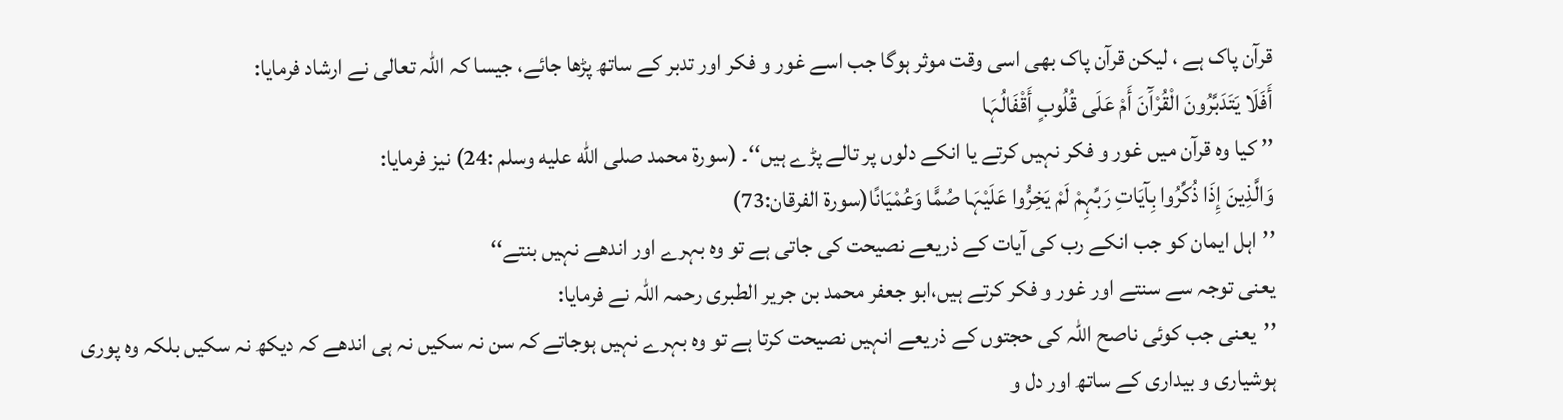قرآن پاک ہے ، لیکن قرآن پاک بھی اسی وقت موثر ہوگا جب اسے غور و فکر اور تدبر کے ساتھ پڑھا جائے، جیسا کہ اللہ تعالی نے ارشاد فرمایا:
أَفَلَا يَتَدَبَّرُونَ الْقُرْآَنَ أَمْ عَلَى قُلُوبٍ أَقْفَالُہَا
’’ کیا وہ قرآن میں غور و فکر نہیں کرتے یا انکے دلوں پر تالے پڑے ہیں‘‘۔ (سورۃ محمد صلى الله عليه وسلم :24) نیز فرمایا:
وَالَّذِينَ إِذَا ذُکِّرُوا بِآيَاتِ رَبِّہِمْ لَمْ يَخِرُّوا عَلَيْہَا صُمًّا وَعُمْيَانًا(سورۃ الفرقان:73)
’’اہل ایمان کو جب انکے رب کی آیات کے ذریعے نصیحت کی جاتی ہے تو وہ بہرے اور اندھے نہیں بنتے‘‘
یعنی توجہ سے سنتے اور غور و فکر کرتے ہیں،ابو جعفر محمد بن جریر الطبری رحمہ اللہ نے فرمایا:
’’یعنی جب کوئی ناصح اللہ کی حجتوں کے ذریعے انہیں نصیحت کرتا ہے تو وہ بہرے نہیں ہوجاتے کہ سن نہ سکیں نہ ہی اندھے کہ دیکھ نہ سکیں بلکہ وہ پوری ہوشیاری و بیداری کے ساتھ اور دل و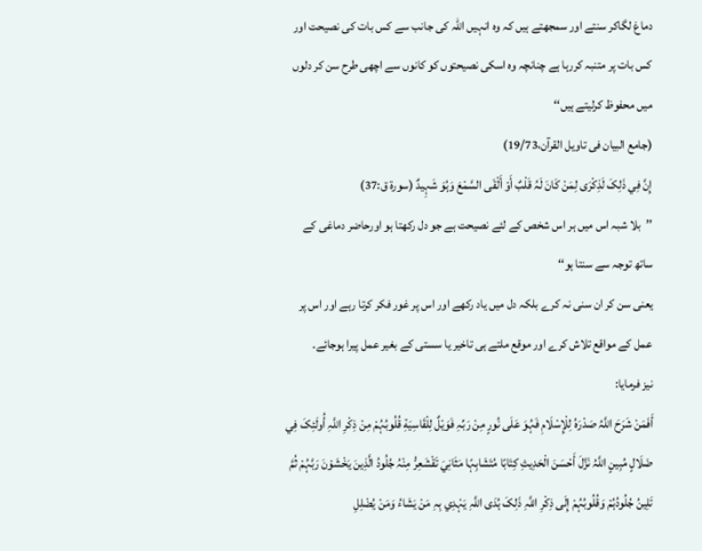دماغ لگاکر سنتے اور سمجھتے ہیں کہ وہ انہیں اللہ کی جانب سے کس بات کی نصیحت اور کس بات پر متنبہ کررہا ہے چنانچہ وہ اسکی نصیحتوں کو کانوں سے اچھی طرح سن کر دلوں میں محفوظ کرلیتے ہیں‘‘
(جامع البیان فی تاویل القرآن،19/73)
إِنَّ فِي ذَلِکَ لَذِکْرَى لِمَنْ کَانَ لَہُ قَلْبٌ أَوْ أَلْقَى السَّمْعَ وَہُوَ شَہِيدٌ (سورۃ ق:37)
’’بلا شبہ اس میں ہر اس شخص کے لئے نصیحت ہے جو دل رکھتا ہو اورحاضر دماغی کے ساتھ توجہ سے سنتا ہو‘‘
یعنی سن کر ان سنی نہ کرے بلکہ دل میں یاد رکھے اور اس پر غور فکر کرتا رہے اور اس پر عمل کے مواقع تلاش کرے اور موقع ملتے ہی تاخیر یا سستی کے بغیر عمل پیرا ہوجائے۔
نیز فرمایا:
أَفَمَنْ شَرَحَ اللَّہُ صَدْرَہُ لِلْإِسْلَامِ فَہُوَ عَلَى نُورٍ مِنْ رَبِّہِ فَوَيْلٌ لِلْقَاسِيَةِ قُلُوبُہُمْ مِنْ ذِکْرِ اللَّہِ أُولَئِکَ فِي ضَلَالٍ مُبِينٍ اللَّہُ نَزَّلَ أَحْسَنَ الْحَدِيثِ کِتَابًا مُتَشَابِہًا مَثَانِيَ تَقْشَعِرُّ مِنْہُ جُلُودُ الَّذِينَ يَخْشَوْنَ رَبَّہُمْ ثُمَّ تَلِينُ جُلُودُہُمْ وَقُلُوبُہُمْ إِلَى ذِکْرِ اللَّہِ ذَلِکَ ہُدَى اللَّہِ يَہْدِي بِہِ مَنْ يَشَاءُ وَمَنْ يُضْلِلِ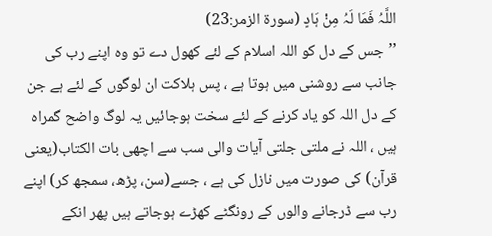اللَّہُ فَمَا لَہُ مِنْ ہَادٍ (سورۃ الزمر:23)
’’جس کے دل کو اللہ اسلام کے لئے کھول دے تو وہ اپنے رب کی جانب سے روشنی میں ہوتا ہے ، پس ہلاکت ان لوگوں کے لئے ہے جن کے دل اللہ کو یاد کرنے کے لئے سخت ہوجائیں یہ لوگ واضح گمراہ ہیں ، اللہ نے ملتی جلتی آیات والی سب سے اچھی بات الکتاب(یعنی قرآن) کی صورت میں نازل کی ہے ، جسے(سن، پڑھ، سمجھ کر) اپنے رب سے ڈرجانے والوں کے رونگٹے کھڑے ہوجاتے ہیں پھر انکے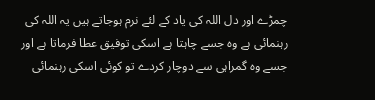چمڑے اور دل اللہ کی یاد کے لئے نرم ہوجاتے ہیں یہ اللہ کی رہنمائی ہے وہ جسے چاہتا ہے اسکی توفیق عطا فرماتا ہے اور جسے وہ گمراہی سے دوچار کردے تو کوئی اسکی رہنمائی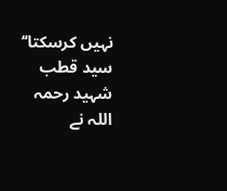نہیں کرسکتا‘‘
سید قطب شہید رحمہ اللہ نے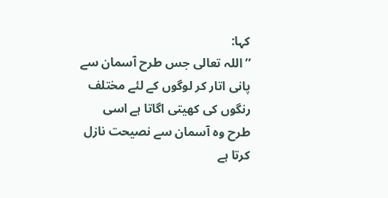کہا:
’’اللہ تعالی جس طرح آسمان سے پانی اتار کر لوگوں کے لئے مختلف رنگوں کی کھیتی اگاتا ہے اسی طرح وہ آسمان سے نصیحت نازل کرتا ہے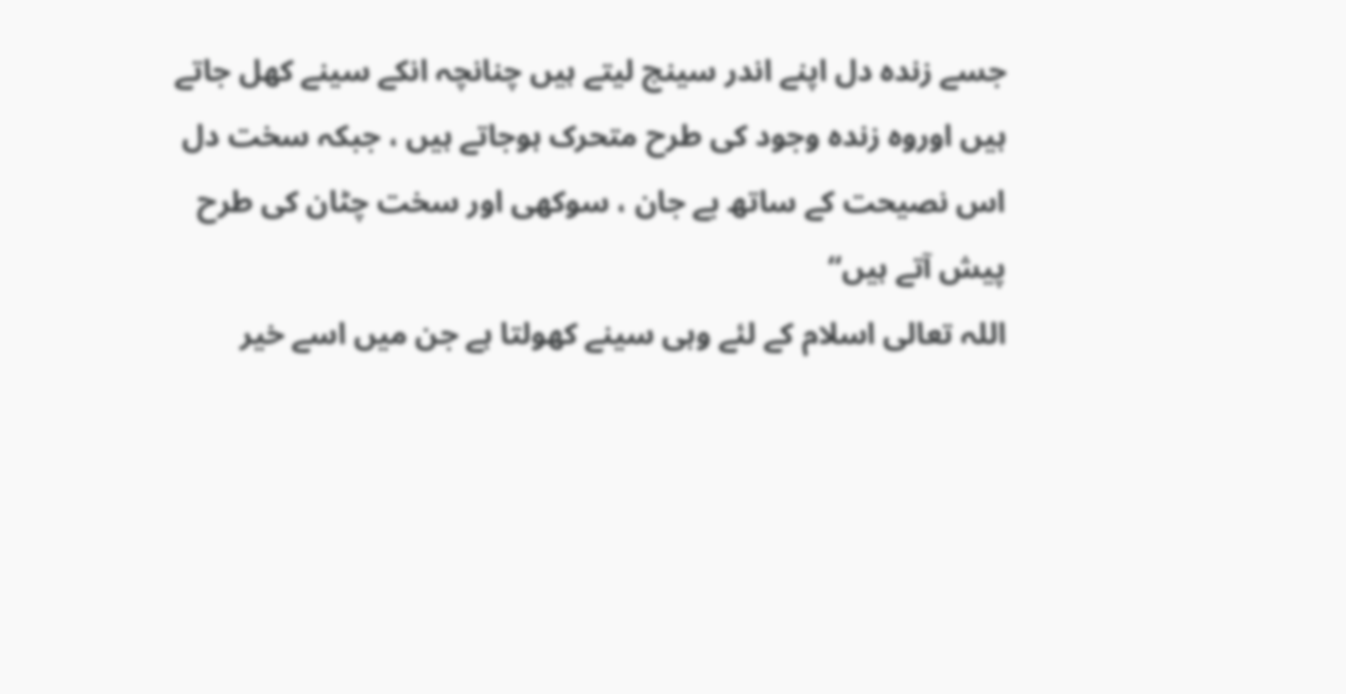جسے زندہ دل اپنے اندر سینچ لیتے ہیں چنانچہ انکے سینے کھل جاتے ہیں اوروہ زندہ وجود کی طرح متحرک ہوجاتے ہیں ، جبکہ سخت دل اس نصیحت کے ساتھ بے جان ، سوکھی اور سخت چٹان کی طرح پیش آتے ہیں‘‘
اللہ تعالی اسلام کے لئے وہی سینے کھولتا ہے جن میں اسے خیر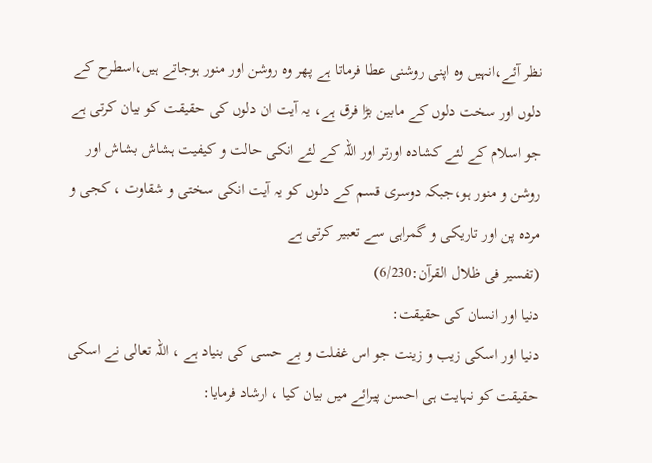نظر آئے،انہیں وہ اپنی روشنی عطا فرماتا ہے پھر وہ روشن اور منور ہوجاتے ہیں،اسطرح کے دلوں اور سخت دلوں کے مابین بڑا فرق ہے، یہ آیت ان دلوں کی حقیقت کو بیان کرتی ہے جو اسلام کے لئے کشادہ اورتر اور اللہ کے لئے انکی حالت و کیفیت ہشاش بشاش اور روشن و منور ہو،جبکہ دوسری قسم کے دلوں کو یہ آیت انکی سختی و شقاوت ، کجی و مردہ پن اور تاریکی و گمراہی سے تعبیر کرتی ہے
(تفسیر فی ظلال القرآن:6/230)
دنیا اور انسان کی حقیقت:
دنیا اور اسکی زیب و زینت جو اس غفلت و بے حسی کی بنیاد ہے ، اللہ تعالی نے اسکی حقیقت کو نہایت ہی احسن پیرائے میں بیان کیا ، ارشاد فرمایا: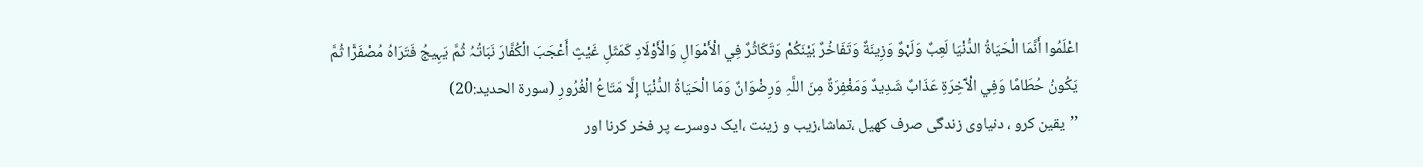اعْلَمُوا أَنَّمَا الْحَيَاةُ الدُّنْيَا لَعِبٌ وَلَہْوٌ وَزِينَةٌ وَتَفَاخُرٌ بَيْنَکُمْ وَتَکَاثُرٌ فِي الْأَمْوَالِ وَالْأَوْلَادِ کَمَثَلِ غَيْثٍ أَعْجَبَ الْکُفَّارَ نَبَاتُہُ ثُمَّ يَہِيجُ فَتَرَاہُ مُصْفَرًّا ثُمَّ يَکُونُ حُطَامًا وَفِي الْآَخِرَةِ عَذَابٌ شَدِيدٌ وَمَغْفِرَةٌ مِنَ اللَّہِ وَرِضْوَانٌ وَمَا الْحَيَاةُ الدُّنْيَا إِلَّا مَتَاعُ الْغُرُورِ (سورۃ الحدید:20)
’’یقین کرو ، دنیاوی زندگی صرف کھیل ،تماشا،زیب و زینت ،ایک دوسرے پر فخر کرنا اور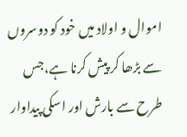اموال و اولاد میں خود کو دوسروں سے بڑھا کر پیش کرنا ہے،جس طرح سے بارش اور اسکی پیداوار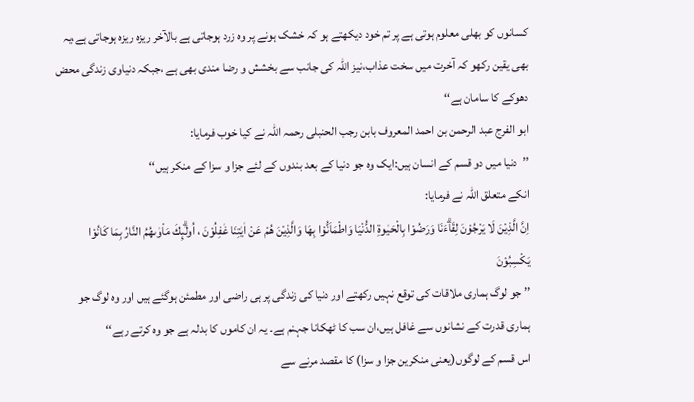کسانوں کو بھلی معلوم ہوتی ہے پر تم خود دیکھتے ہو کہ خشک ہونے پر وہ زرد ہوجاتی ہے بالآخر ریزہ ریزہ ہوجاتی ہے،یہ بھی یقین رکھو کہ آخرت میں سخت عذاب،نیز اللہ کی جانب سے بخشش و رضا مندی بھی ہے ،جبکہ دنیاوی زندگی محض دھوکے کا سامان ہے‘‘
ابو الفرج عبد الرحمن بن احمد المعروف بابن رجب الحنبلی رحمہ اللہ نے کیا خوب فرمایا:
’’دنیا میں دو قسم کے انسان ہیں:ایک وہ جو دنیا کے بعد بندوں کے لئے جزا و سزا کے منکر ہیں‘‘
انکے متعلق اللہ نے فرمایا:
اِنَّ الَّذِيْنَ لَا يَرْجُوْنَ لِقَاۗءَنَا وَرَضُوْا بِالْحَيٰوةِ الدُّنْيَا وَاطْمَاَنُّوْا بِهَا وَالَّذِيْنَ ھُمْ عَنْ اٰيٰتِنَا غٰفِلُوْنَ ، اُولٰۗىِٕكَ مَاْوٰىھُمُ النَّارُ بِمَا كَانُوْا يَكْسِبُوْنَ
’’ جو لوگ ہماری ملاقات کی توقع نہیں رکھتے اور دنیا کی زندگی پر ہی راضی اور مطمئن ہوگئے ہیں اور وہ لوگ جو ہماری قدرت کے نشانوں سے غافل ہیں،ان سب کا ٹھکانا جہنم ہے۔ یہ ان کاموں کا بدلہ ہے جو وہ کرتے رہے‘‘
اس قسم کے لوگوں(یعنی منکرین جزا و سزا) کا مقصد مرنے سے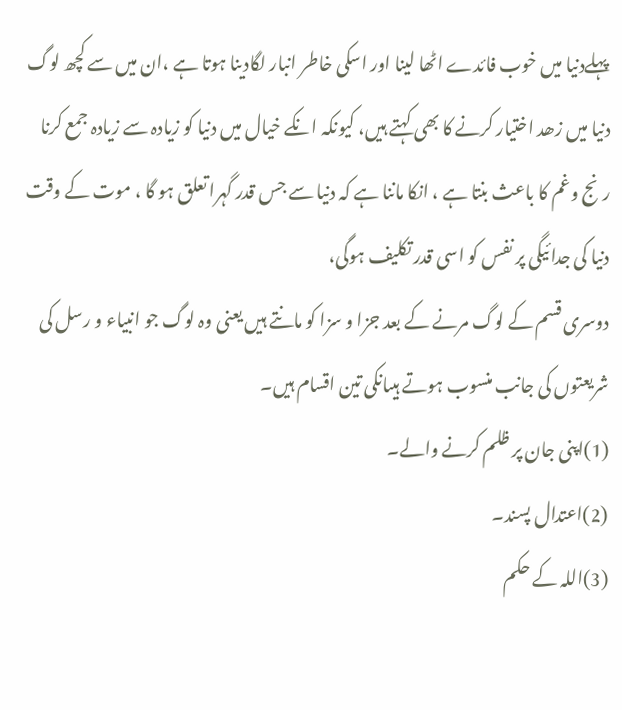پہلےدنیا میں خوب فائدے اٹھا لینا اور اسکی خاطر انبار لگادینا ہوتا ہے ،ان میں سے کچھ لوگ دنیا میں زھد اختیار کرنے کا بھی کہتے ہیں، کیونکہ انکے خیال میں دنیا کو زیادہ سے زیادہ جمع کرنا رنج وغم کا باعث بنتا ہے ، انکا ماننا ہے کہ دنیا سے جس قدر گہرا تعلق ہو گا ، موت کے وقت دنیا کی جدائیگی پر نفس کو اسی قدر تکلیف ہوگی،
دوسری قسم کے لوگ مرنے کے بعد جزا و سزا کو مانتے ہیں یعنی وہ لوگ جو انبیاء و رسل کی شریعتوں کی جانب منسوب ہوتے ہیںانکی تین اقسام ہیں۔
(1)اپنی جان پر ظلم کرنے والے۔
(2)اعتدال پسند۔
(3)اللہ کے حکم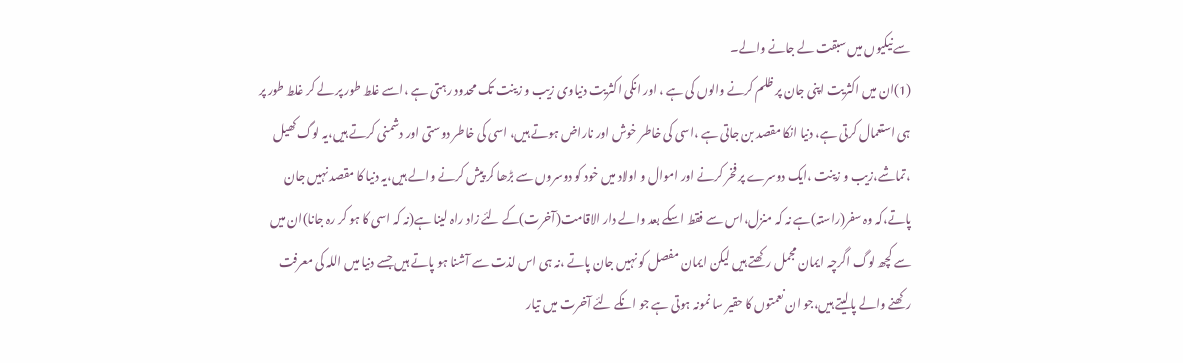سےنیکیوں میں سبقت لے جانے والے۔
(1)ان میں اکثریت اپنی جان پر ظلم کرنے والوں کی ہے ، اور انکی اکثریت دنیاوی زیب و زینت تک محدود رہتی ہے ،اسے غلط طور پر لے کر غلط طور پر ہی استعمال کرتی ہے، دنیا انکا مقصد بن جاتی ہے ،اسی کی خاطر خوش اور ناراض ہوتے ہیں، اسی کی خاطر دوستی اور دشمنی کرتے ہیں،یہ لوگ کھیل ،تماشے،زیب و زینت ،ایک دوسرے پر فخر کرنے اور اموال و اولاد میں خود کو دوسروں سے بڑھا کر پیش کرنے والے ہیں،یہ دنیا کا مقصد نہیں جان پاتے،کہ وہ سفر(راستہ)ہے نہ کہ منزل،اس سے فقط اسکے بعد والے دار الاقامت(آخرت)کے لئے زاد راہ لینا ہے(نہ کہ اسی کا ہو کر رہ جانا)ان میں سے کچھ لوگ اگرچہ ایمان مجمل رکھتے ہیں لیکن ایمان مفصل کو نہیں جان پاتے ،نہ ہی اس لذت سے آشنا ہو پاتے ہیں جسے دنیا میں اللہ کی معرفت رکھنے والے پالیتے ہیں،جو ان نعمتوں کا حقیر سا نمونہ ہوتی ہے جو انکے لئے آخرت میں تیار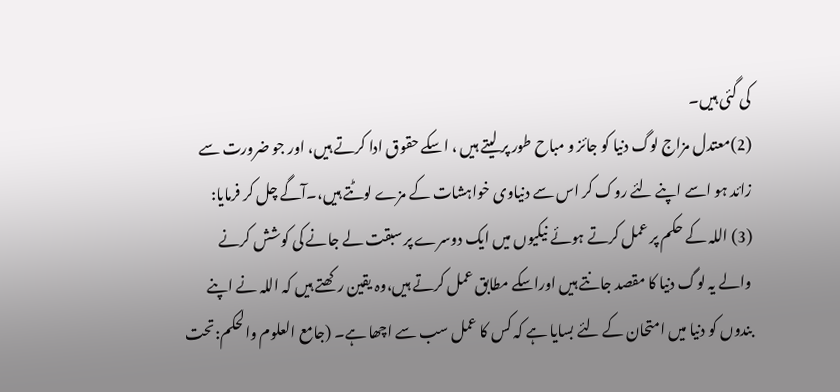کی گئی ہیں۔
(2)معتدل مزاج لوگ دنیا کو جائز و مباح طور پر لیتے ہیں ، اسکے حقوق ادا کرتے ہیں، اور جو ضرورت سے زائد ہو اسے اپنے لئے روک کر اس سے دنیاوی خواہشات کے مزے لوٹتے ہیں،۔آگے چل کر فرمایا:
(3) اللہ کے حکم پر عمل کرتے ہوئے نیکیوں میں ایک دوسرے پر سبقت لے جانے کی کوشش کرنے والے یہ لوگ دنیا کا مقصد جانتے ہیں اوراسکے مطابق عمل کرتے ہیں،وہ یقین رکھتے ہیں کہ اللہ نے اپنے بندوں کو دنیا میں امتحان کے لئے بسایا ہے کہ کس کا عمل سب سے اچھا ہے۔ (جامع العلوم والحکم:تحت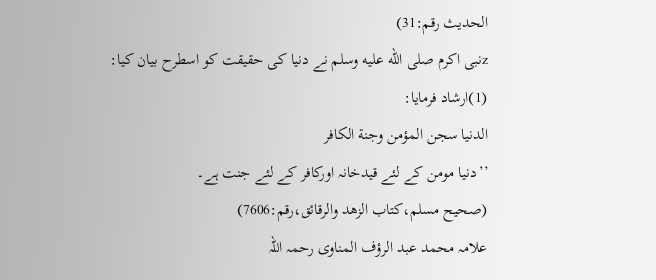الحدیث رقم:31)
zنبی اکرم صلى الله عليه وسلم نے دنیا کی حقیقت کو اسطرح بیان کیا:
(1)ارشاد فرمایا:
الدنيا سجن المؤمن وجنة الکافر
’’دنیا مومن کے لئے قیدخانہ اورکافر کے لئے جنت ہے۔
(صحیح مسلم،کتاب الزھد والرقائق،رقم:7606)
علامہ محمد عبد الرؤف المناوی رحمہ اللہ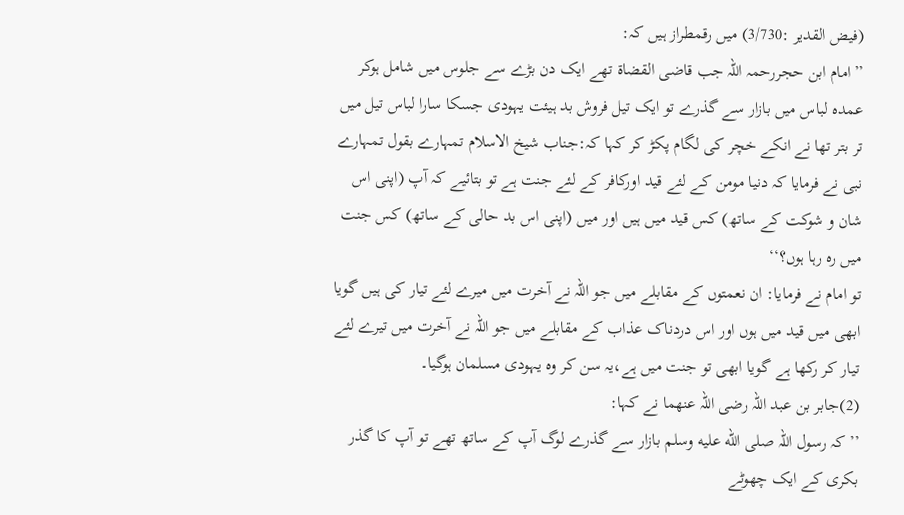(فیض القدیر :3/730) میں رقمطراز ہیں کہ:
’’امام ابن حجررحمہ اللہ جب قاضی القضاۃ تھے ایک دن بڑے سے جلوس میں شامل ہوکر عمدہ لباس میں بازار سے گذرے تو ایک تیل فروش بد ہیئت یہودی جسکا سارا لباس تیل میں تر بتر تھا نے انکے خچر کی لگام پکڑ کر کہا کہ:جناب شیخ الاسلام تمہارے بقول تمہارے نبی نے فرمایا کہ دنیا مومن کے لئے قید اورکافر کے لئے جنت ہے تو بتائیے کہ آپ (اپنی اس شان و شوکت کے ساتھ) کس قید میں ہیں اور میں (اپنی اس بد حالی کے ساتھ) کس جنت میں رہ رہا ہوں؟‘‘
تو امام نے فرمایا: ان نعمتوں کے مقابلے میں جو اللہ نے آخرت میں میرے لئے تیار کی ہیں گویا ابھی میں قید میں ہوں اور اس دردناک عذاب کے مقابلے میں جو اللہ نے آخرت میں تیرے لئے تیار کر رکھا ہے گویا ابھی تو جنت میں ہے،یہ سن کر وہ یہودی مسلمان ہوگیا۔
(2)جابر بن عبد اللہ رضی اللہ عنھما نے کہا:
’’ کہ رسول اللہ صلى الله عليه وسلم بازار سے گذرے لوگ آپ کے ساتھ تھے تو آپ کا گذر بکری کے ایک چھوٹے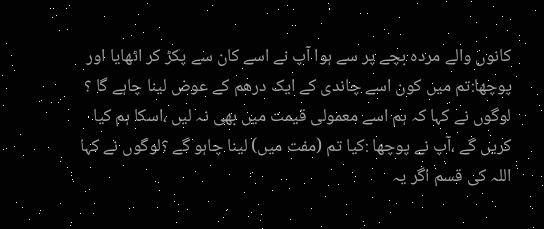کانوں والے مردہ بچے پر سے ہوا آپ نے اسے کان سے پکڑ کر اٹھایا اور پوچھا:تم میں کون اسے چاندی کے ایک درھم کے عوض لینا چاہے گا ؟ لوگوں نے کہا کہ ہم اسے معمولی قیمت میں بھی نہ لیں ،اسکا ہم کیا کریں گے ،آپ نے پوچھا :کیا تم (مفت میں) لینا چاہو گے ؟لوگوں نے کہا اللہ کی قسم اگر یہ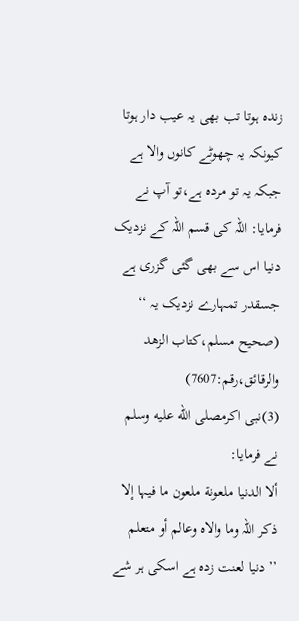زندہ ہوتا تب بھی یہ عیب دار ہوتا کیونکہ یہ چھوٹے کانوں والا ہے جبکہ یہ تو مردہ ہے،تو آپ نے فرمایا: اللہ کی قسم اللہ کے نزدیک دنیا اس سے بھی گئی گزری ہے جسقدر تمہارے نزدیک یہ ‘‘
(صحیح مسلم،کتاب الزھد والرقائق،رقم:7607)
(3)نبی اکرمصلى الله عليه وسلم نے فرمایا:
ألا الدنيا ملعونة ملعون ما فيہا إلا ذکر اللہ وما والاہ وعالم أو متعلم
’’دنیا لعنت زدہ ہے اسکی ہر شے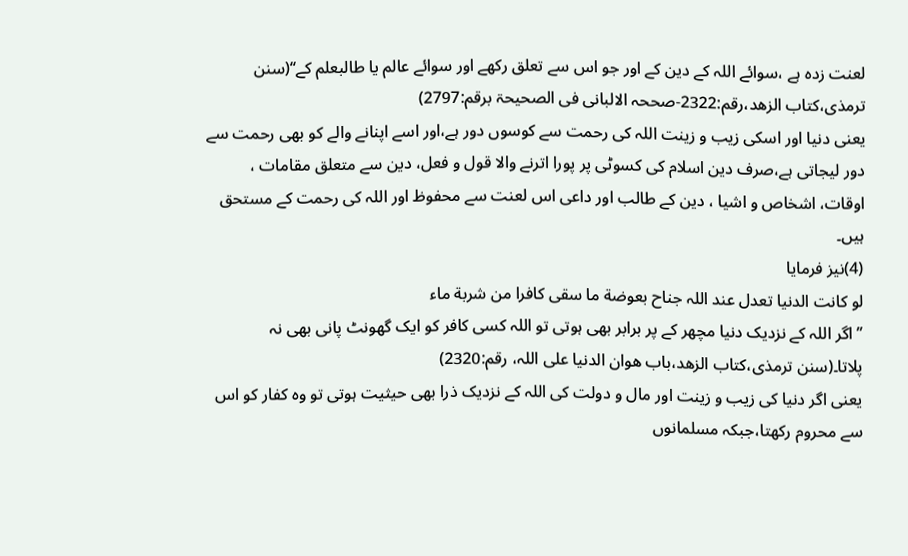لعنت زدہ ہے ،سوائے اللہ کے دین کے اور جو اس سے تعلق رکھے اور سوائے عالم یا طالبعلم کے‘‘(سنن ترمذی،کتاب الزھد،رقم:2322-صححہ الالبانی فی الصحیحۃ برقم:2797)
یعنی دنیا اور اسکی زیب و زینت اللہ کی رحمت سے کوسوں دور ہے،اور اسے اپنانے والے کو بھی رحمت سے دور لیجاتی ہے،صرف دین اسلام کی کسوٹی پر پورا اترنے والا قول و فعل، دین سے متعلق مقامات ، اوقات، اشخاص و اشیا ، دین کے طالب اور داعی اس لعنت سے محفوظ اور اللہ کی رحمت کے مستحق ہیں۔
(4)نیز فرمایا
لو کانت الدنيا تعدل عند اللہ جناح بعوضة ما سقى کافرا من شربة ماء
’’ اگر اللہ کے نزدیک دنیا مچھر کے پر برابر بھی ہوتی تو اللہ کسی کافر کو ایک گھونٹ پانی بھی نہ پلاتا۔(سنن ترمذی،کتاب الزھد،باب ھوان الدنیا علی اللہ، رقم:2320)
یعنی اگر دنیا کی زیب و زینت اور مال و دولت کی اللہ کے نزدیک ذرا بھی حیثیت ہوتی تو وہ کفار کو اس سے محروم رکھتا،جبکہ مسلمانوں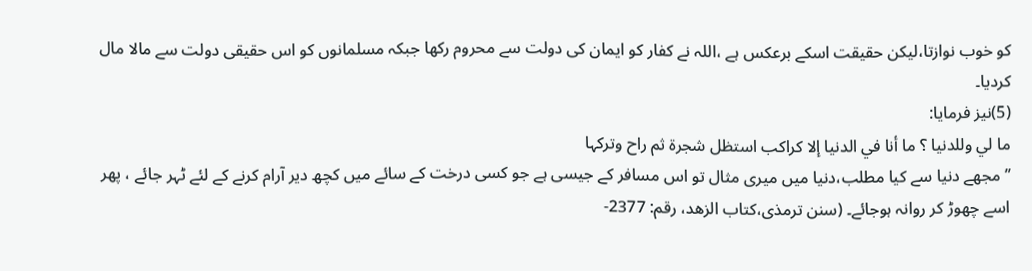کو خوب نوازتا،لیکن حقیقت اسکے برعکس ہے ،اللہ نے کفار کو ایمان کی دولت سے محروم رکھا جبکہ مسلمانوں کو اس حقیقی دولت سے مالا مال کردیا۔
(5)نیز فرمایا:
ما لي وللدنيا ؟ ما أنا في الدنيا إلا کراکب استظل شجرة ثم راح وترکہا
’’مجھے دنیا سے کیا مطلب،دنیا میں میری مثال تو اس مسافر کے جیسی ہے جو کسی درخت کے سائے میں کچھ دیر آرام کرنے کے لئے ٹہر جائے ، پھر اسے چھوڑ کر روانہ ہوجائے۔ (سنن ترمذی،کتاب الزھد، رقم: 2377-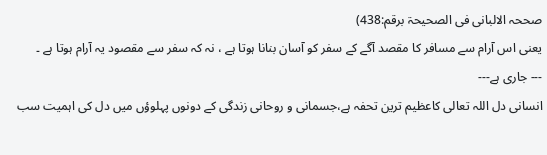صححہ الالبانی فی الصحیحۃ برقم:438)
یعنی اس آرام سے مسافر کا مقصد آگے کے سفر کو آسان بنانا ہوتا ہے ، نہ کہ سفر سے مقصود یہ آرام ہوتا ہے ۔
--- جاری ہے---
انسانی دل اللہ تعالی کاعظیم ترین تحفہ ہے،جسمانی و روحانی زندگی کے دونوں پہلوؤں میں دل کی اہمیت سب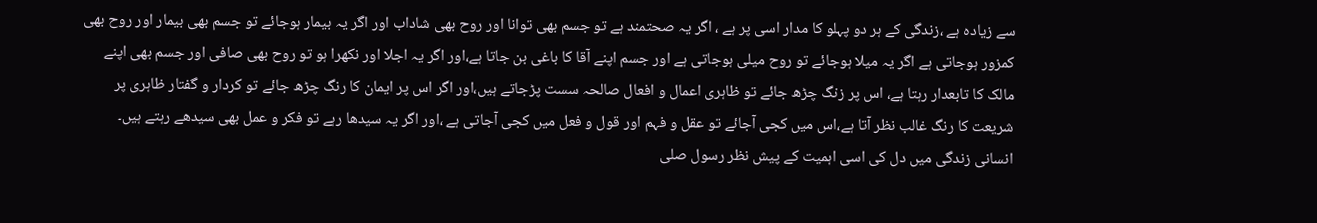سے زیادہ ہے ،زندگی کے ہر دو پہلو کا مدار اسی پر ہے ، اگر یہ صحتمند ہے تو جسم بھی توانا اور روح بھی شاداب اور اگر یہ بیمار ہوجائے تو جسم بھی بیمار اور روح بھی کمزور ہوجاتی ہے اگر یہ میلا ہوجائے تو روح میلی ہوجاتی ہے اور جسم اپنے آقا کا باغی بن جاتا ہے،اور اگر یہ اجلا اور نکھرا ہو تو روح بھی صافی اور جسم بھی اپنے مالک کا تابعدار رہتا ہے، اس پر زنگ چڑھ جائے تو ظاہری اعمال و افعال صالحہ سست پڑجاتے ہیں،اور اگر اس پر ایمان کا رنگ چڑھ جائے تو کردار و گفتار ظاہری پر شریعت کا رنگ غالب نظر آتا ہے،اس میں کجی آجائے تو عقل و فہم اور قول و فعل میں کجی آجاتی ہے ،اور اگر یہ سیدھا رہے تو فکر و عمل بھی سیدھے رہتے ہیں۔
انسانی زندگی میں دل کی اسی اہمیت کے پیش نظر رسول صلى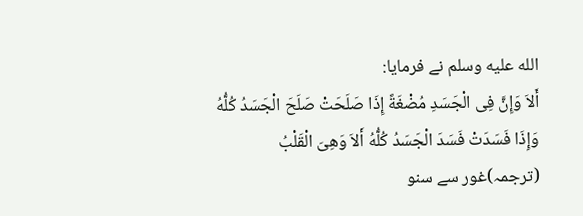الله عليه وسلم نے فرمایا:
أَلاَ وَإِنَّ فِى الْجَسَدِ مُضْغَةً إِذَا صَلَحَتْ صَلَحَ الْجَسَدُ كُلُّهُ وَإِذَا فَسَدَتْ فَسَدَ الْجَسَدُ كُلُّهُ أَلاَ وَهِىَ الْقَلْبُ
(ترجمہ)غور سے سنو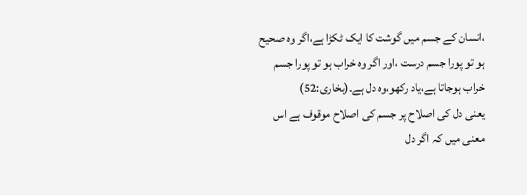،انسان کے جسم میں گوشت کا ایک ٹکڑا ہے،اگر وہ صحیح ہو تو پورا جسم درست ،اور اگر وہ خراب ہو تو پورا جسم خراب ہوجاتا ہے،یاد رکھو،وہ دل ہے۔(بخاری:52)
یعنی دل کی اصلاح پر جسم کی اصلاح موقوف ہے اس معنی میں کہ اگر دل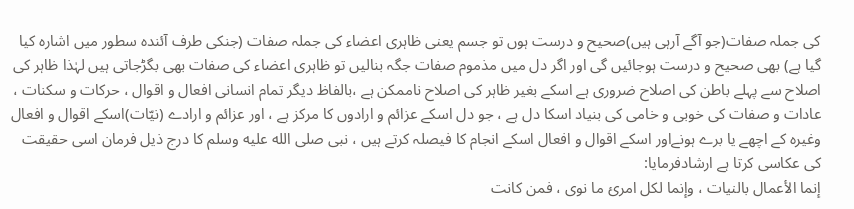کی جملہ صفات(جو آگے آرہی ہیں)صحیح و درست ہوں تو جسم یعنی ظاہری اعضاء کی جملہ صفات (جنکی طرف آئندہ سطور میں اشارہ کیا گیا ہے) بھی صحیح و درست ہوجائیں گی اور اگر دل میں مذموم صفات جگہ بنالیں تو ظاہری اعضاء کی صفات بھی بگڑجاتی ہیں لہٰذا ظاہر کی اصلاح سے پہلے باطن کی اصلاح ضروری ہے اسکے بغیر ظاہر کی اصلاح ناممکن ہے ،بالفاظ دیگر تمام انسانی افعال و اقوال ، حرکات و سکنات ، عادات و صفات کی خوبی و خامی کی بنیاد اسکا دل ہے ، جو دل اسکے عزائم و ارادوں کا مرکز ہے ، اور عزائم و ارادے (نیّات)اسکے اقوال و افعال وغیرہ کے اچھے یا برے ہونےاور اسکے اقوال و افعال اسکے انجام کا فیصلہ کرتے ہیں ، نبی صلى الله عليه وسلم کا درج ذیل فرمان اسی حقیقت کی عکاسی کرتا ہے ارشادفرمایا:
إنما الأعمال بالنيات ، وإنما لكل امرئ ما نوى ، فمن كانت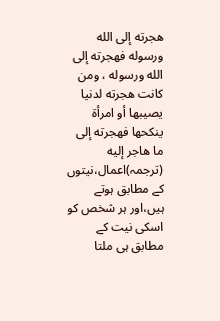هجرته إلى الله ورسوله فهجرته إلى الله ورسوله ، ومن كانت هجرته لدنيا يصيبها أو امرأة ينكحها فهجرته إلى ما هاجر إليه
(ترجمہ)اعمال،نیتوں کے مطابق ہوتے ہیں،اور ہر شخص کو اسکی نیت کے مطابق ہی ملتا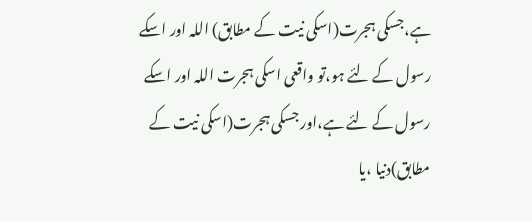ہے،جسکی ہجرت(اسکی نیت کے مطابق) اللہ اور اسکے رسول کے لئے ہو،تو واقعی اسکی ہجرت اللہ اور اسکے رسول کے لئے ہے،اور جسکی ہجرت(اسکی نیت کے مطابق)دنیا ،یا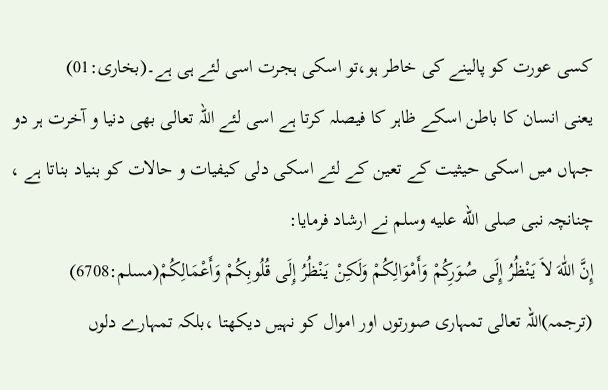کسی عورت کو پالینے کی خاطر ہو،تو اسکی ہجرت اسی لئے ہی ہے۔(بخاری:01)
یعنی انسان کا باطن اسکے ظاہر کا فیصلہ کرتا ہے اسی لئے اللہ تعالی بھی دنیا و آخرت ہر دو جہاں میں اسکی حیثیت کے تعین کے لئے اسکی دلی کیفیات و حالات کو بنیاد بناتا ہے ، چنانچہ نبی صلى الله عليه وسلم نے ارشاد فرمایا:
إِنَّ اللّٰهَ لاَ يَنْظُرُ إِلَى صُوَرِكُمْ وَأَمْوَالِكُمْ وَلَكِنْ يَنْظُرُ إِلَى قُلُوبِكُمْ وَأَعْمَالِكُمْ(مسلم:6708)
(ترجمہ)اللہ تعالی تمہاری صورتوں اور اموال کو نہیں دیکھتا ،بلکہ تمہارے دلوں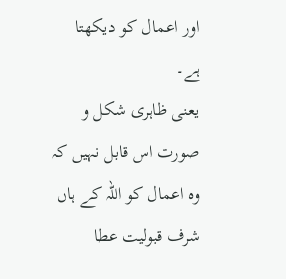اور اعمال کو دیکھتا ہے۔
یعنی ظاہری شکل و صورت اس قابل نہیں کہ وہ اعمال کو اللہ کے ہاں شرف قبولیت عطا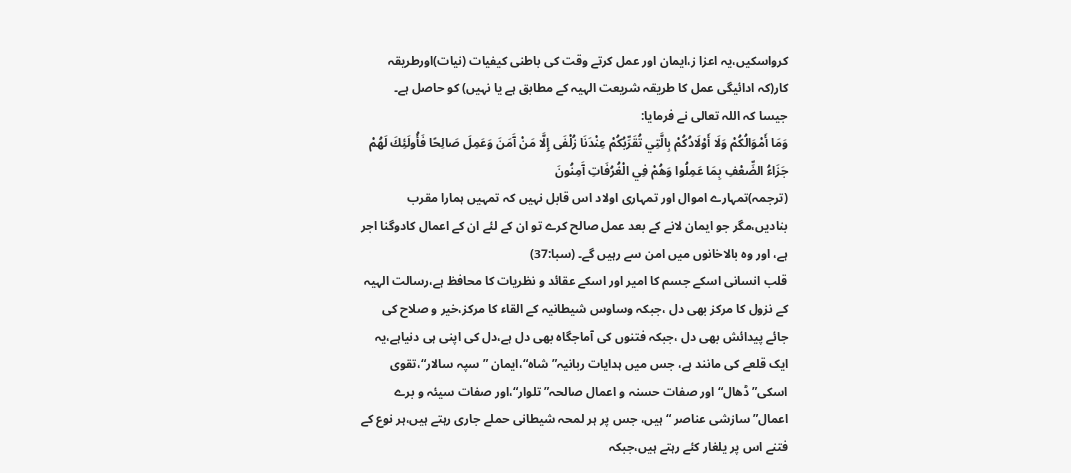کرواسکیں،یہ اعزا ز،ایمان اور عمل کرتے وقت کی باطنی کیفیات (نیات)اورطریقہ کار(کہ ادائیگی عمل کا طریقہ شریعت الہیہ کے مطابق ہے یا نہیں) کو حاصل ہے۔
جیسا کہ اللہ تعالی نے فرمایا:
وَمَا أَمْوَالُكُمْ وَلَا أَوْلَادُكُمْ بِالَّتِي تُقَرِّبُكُمْ عِنْدَنَا زُلْفَى إِلَّا مَنْ آَمَنَ وَعَمِلَ صَالِحًا فَأُولَئِكَ لَهُمْ جَزَاءُ الضِّعْفِ بِمَا عَمِلُوا وَهُمْ فِي الْغُرُفَاتِ آَمِنُونَ
(ترجمہ)تمہارے اموال اور تمہاری اولاد اس قابل نہیں کہ تمہیں ہمارا مقرب بنادیں،مگر جو ایمان لانے کے بعد عمل صالح کرے تو ان کے لئے ان کے اعمال کادوگنا اجر ہے، اور وہ بالاخانوں میں امن سے رہیں گے۔ (سبا:37)
قلب انسانی اسکے جسم کا امیر اور اسکے عقائد و نظریات کا محافظ ہے،رسالت الہیہ کے نزول کا مرکز بھی دل ،جبکہ وساوس شیطانیہ کے القاء کا مرکز،خیر و صلاح کی جائے پیدائش بھی دل ،جبکہ فتنوں کی آماجگاہ بھی دل ہے،دل کی اپنی ہی دنیاہے،یہ ایک قلعے کی مانند ہے، جس میں ہدایات ربانیہ” شاہ“،ایمان ”سپہ سالار“،تقوی اسکی” ڈھال“ اور صفات حسنہ و اعمال صالحہ” تلوار“،اور صفات سیئہ و برے اعمال” سازشی عناصر “ہیں، جس پر ہر لمحہ شیطانی حملے جاری رہتے ہیں،ہر نوع کے فتنے اس پر یلغار کئے رہتے ہیں،جبکہ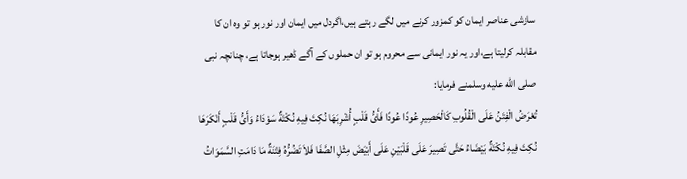سازشی عناصر ایمان کو کمزور کرنے میں لگے رہتے ہیں،اگردل میں ایمان اور نور ہو تو وہ ان کا مقابلہ کرلیتا ہے،اور یہ نور ایمانی سے محروم ہو تو ان حملوں کے آگے ڈھیر ہوجاتا ہے، چنانچہ نبی صلى الله عليه وسلمنے فرمایا:
تُعْرَضُ الْفِتَنُ عَلَى الْقُلُوبِ كَالْحَصِيرِ عُودًا عُودًا فَأَىُّ قَلْبٍ أُشْرِبَهَا نُكِتَ فِيهِ نُكْتَةٌ سَوْدَاءُ وَأَىُّ قَلْبٍ أَنْكَرَهَا نُكِتَ فِيهِ نُكْتَةٌ بَيْضَاءُ حَتَّى تَصِيرَ عَلَى قَلْبَيْنِ عَلَى أَبْيَضَ مِثْلِ الصَّفَا فَلاَ تَضُرُّهُ فِتْنَةٌ مَا دَامَتِ السَّمَوَاتُ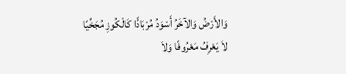وَالأَرْضُ وَالآخَرُ أَسْوَدُ مُرْبَادًّا كَالْكُوزِ مُجَخِّيًا لاَ يَعْرِفُ مَعْرُوفًا وَلاَ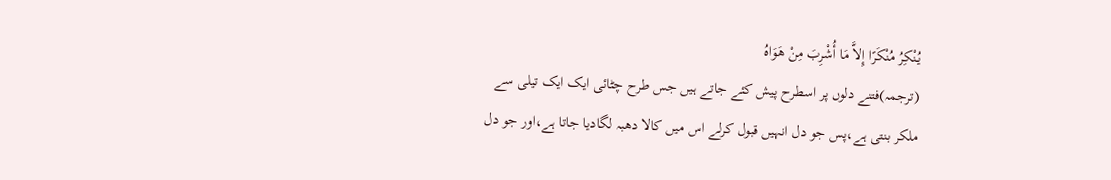يُنْكِرُ مُنْكَرًا إِلاَّ مَا أُشْرِبَ مِنْ هَوَاهُ
(ترجمہ)فتنے دلوں پر اسطرح پیش کئے جاتے ہیں جس طرح چٹائی ایک ایک تیلی سے ملکر بنتی ہے،پس جو دل انہیں قبول کرلے اس میں کالا دھبہ لگادیا جاتا ہے،اور جو دل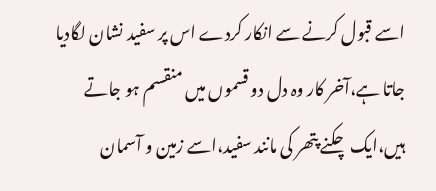اسے قبول کرنے سے انکار کردے اس پر سفید نشان لگادیا جاتا ہے،آخر کار وہ دل دو قسموں میں منقسم ہو جاتے ہیں،ایک چکنے پتھر کی مانند سفید،اسے زمین و آسمان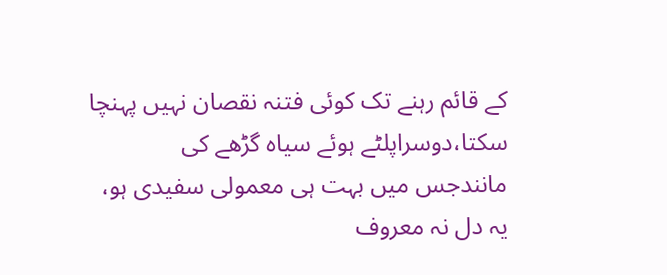کے قائم رہنے تک کوئی فتنہ نقصان نہیں پہنچا سکتا،دوسراپلٹے ہوئے سیاہ گڑھے کی مانندجس میں بہت ہی معمولی سفیدی ہو، یہ دل نہ معروف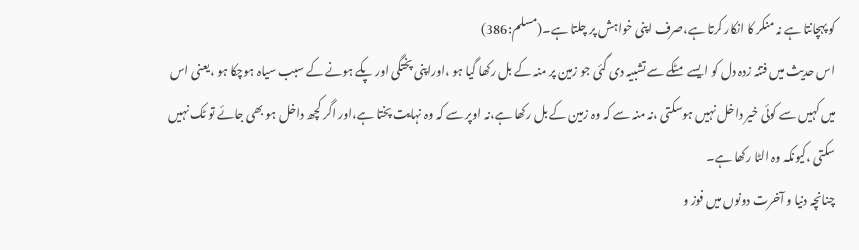کو پہچانتا ہے نہ منکر کا انکار کرتا ہے،صرف اپنی خواہش پر چلتا ہے۔(مسلم:386)
اس حدیث میں فتنہ زدہ دل کو ایسے مٹکے سے تشبیہ دی گئی جو زمین پر منہ کے بل رکھا گیا ہو ،اوراپنی پختگی اور پکے ہونے کے سبب سیاہ ہوچکا ہو ،یعنی اس میں کہیں سے کوئی خیر داخل نہیں ہوسکتی ،نہ منہ سے کہ وہ زمین کے بل رکھا ہے،نہ اوپر سے کہ وہ نہایت پختا ہے،اور اگر کچھ داخل ہو بھی جائے تو ٹک نہیں سکتی ،کیونکہ وہ الٹا رکھا ہے۔
چنانچہ دنیا و آخرت دونوں میں فوز و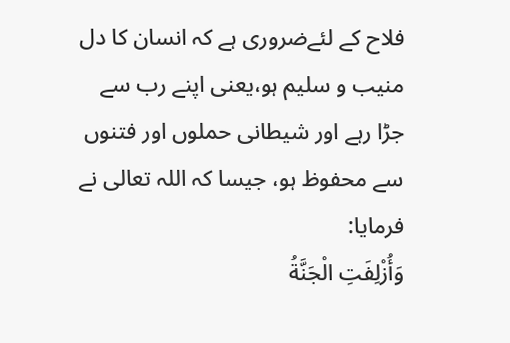فلاح کے لئےضروری ہے کہ انسان کا دل منیب و سلیم ہو،یعنی اپنے رب سے جڑا رہے اور شیطانی حملوں اور فتنوں سے محفوظ ہو، جیسا کہ اللہ تعالی نے فرمایا:
وَأُزْلِفَتِ الْجَنَّةُ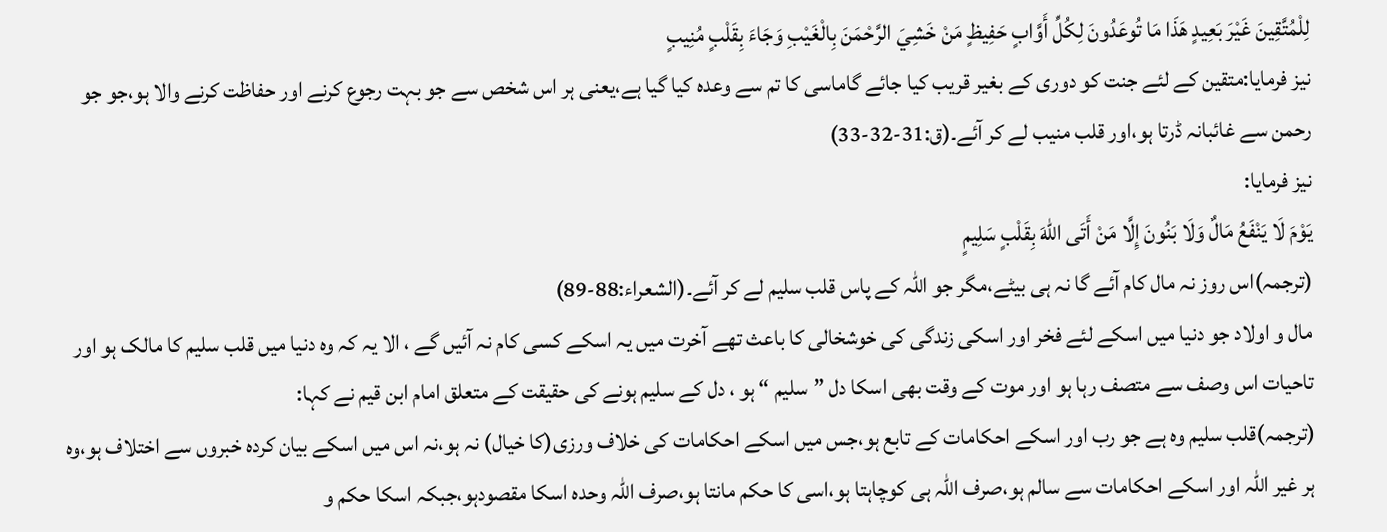لِلْمُتَّقِينَ غَيْرَ بَعِيدٍ هَذَا مَا تُوعَدُونَ لِكُلِّ أَوَّابٍ حَفِيظٍ مَنْ خَشِيَ الرَّحْمَنَ بِالْغَيْبِ وَجَاءَ بِقَلْبٍ مُنِيبٍ
نیز فرمایا:متقین کے لئے جنت کو دوری کے بغیر قریب کیا جائے گاماسی کا تم سے وعدہ کیا گیا ہے،یعنی ہر اس شخص سے جو بہت رجوع کرنے اور حفاظت کرنے والا ہو،جو جو رحمن سے غائبانہ ڈرتا ہو،اور قلب منیب لے کر آئے۔(ق:31-32-33)
نیز فرمایا:
يَوْمَ لَا يَنْفَعُ مَالٌ وَلَا بَنُونَ إِلَّا مَنْ أَتَى اللّٰهَ بِقَلْبٍ سَلِيمٍ
(ترجمہ)اس روز نہ مال کام آئے گا نہ ہی بیٹے،مگر جو اللہ کے پاس قلب سلیم لے کر آئے۔(الشعراء:88-89)
مال و اولاد جو دنیا میں اسکے لئے فخر اور اسکی زندگی کی خوشخالی کا باعث تھے آخرت میں یہ اسکے کسی کام نہ آئیں گے ، الا یہ کہ وہ دنیا میں قلب سلیم کا مالک ہو اور تاحیات اس وصف سے متصف رہا ہو اور موت کے وقت بھی اسکا دل ”سلیم “ ہو ، دل کے سلیم ہونے کی حقیقت کے متعلق امام ابن قیم نے کہا:
(ترجمہ)قلب سلیم وہ ہے جو رب اور اسکے احکامات کے تابع ہو،جس میں اسکے احکامات کی خلاف ورزی(کا خیال) نہ ہو،نہ اس میں اسکے بیان کردہ خبروں سے اختلاف ہو،وہ ہر غیر اللہ اور اسکے احکامات سے سالم ہو،صرف اللہ ہی کوچاہتا ہو،اسی کا حکم مانتا ہو،صرف اللہ وحدہ اسکا مقصودہو،جبکہ اسکا حکم و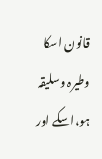قانون اسکا وطیرہ وسلیقہ ہو،اسکے اور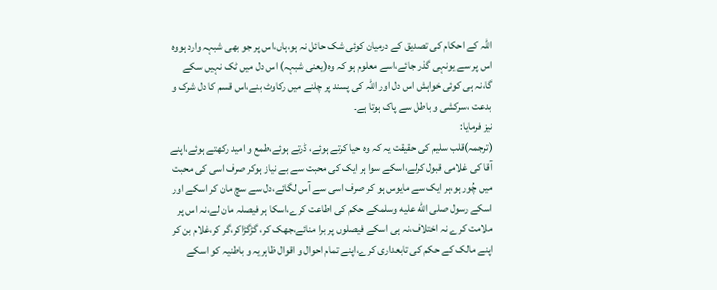اللہ کے احکام کی تصدیق کے درمیان کوئی شک حائل نہ ہو،ہاں،اس پر جو بھی شبہہ وارد ہووہ اس پر سے یونہی گذر جائے،اسے معلوم ہو کہ وہ(یعنی شبہہ) اس دل میں ٹک نہیں سکے گا،نہ ہی کوئی خواہش اس دل اور اللہ کی پسند پر چلنے میں رکاوٹ بنے،اس قسم کا دل شرک و بدعت ،سرکشی و باطل سے پاک ہوتا ہے۔
نیز فرمایا:
(ترجمہ)قلب سلیم کی حقیقت یہ کہ وہ حیا کرتے ہوئے، ڈرتے ہوئے،طمع و امید رکھتے ہوئے،اپنے آقا کی غلامی قبول کرلے،اسکے سوا ہر ایک کی محبت سے بے نیاز ہوکر صرف اسی کی محبت میں چُور ہو،ہر ایک سے مایوس ہو کر صرف اسی سے آس لگائے،دل سے سچ مان کر اسکے اور اسکے رسول صلى الله عليه وسلمکے حکم کی اطاعت کرے،اسکا ہر فیصلہ مان لے،نہ اس پر ملامت کرے نہ اختلاف،نہ ہی اسکے فیصلوں پر برا منائے،جھک کر، گڑگڑاکر،گر کر،غلام بن کر اپنے مالک کے حکم کی تابعداری کرے،اپنے تمام احوال و اقوال ظاہریہ و باطنیہ کو اسکے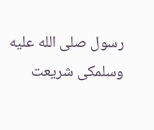رسول صلى الله عليه وسلمکی شریعت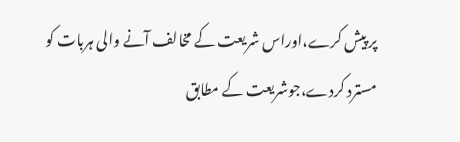پر پیش کرے،اوراس شریعت کے مخالف آنے والی ہربات کو مسترد کردے،جوشریعت کے مطابق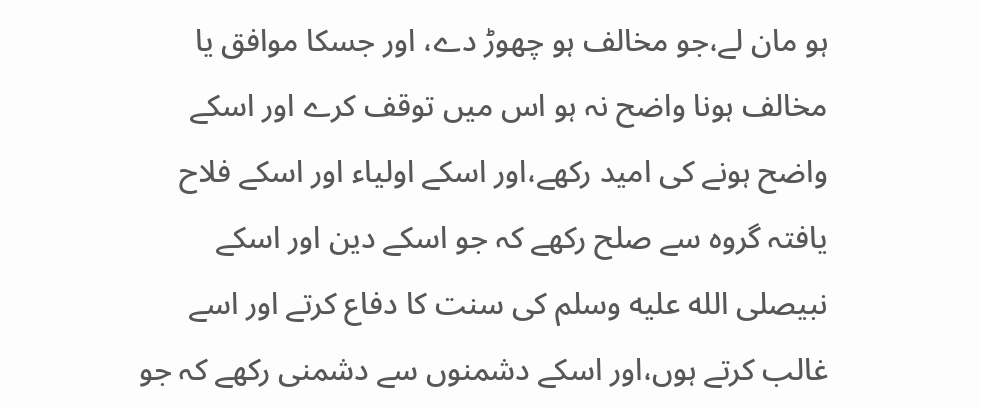ہو مان لے،جو مخالف ہو چھوڑ دے، اور جسکا موافق یا مخالف ہونا واضح نہ ہو اس میں توقف کرے اور اسکے واضح ہونے کی امید رکھے،اور اسکے اولیاء اور اسکے فلاح یافتہ گروہ سے صلح رکھے کہ جو اسکے دین اور اسکے نبیصلى الله عليه وسلم کی سنت کا دفاع کرتے اور اسے غالب کرتے ہوں،اور اسکے دشمنوں سے دشمنی رکھے کہ جو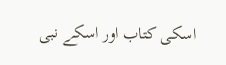اسکی کتاب اور اسکے نبی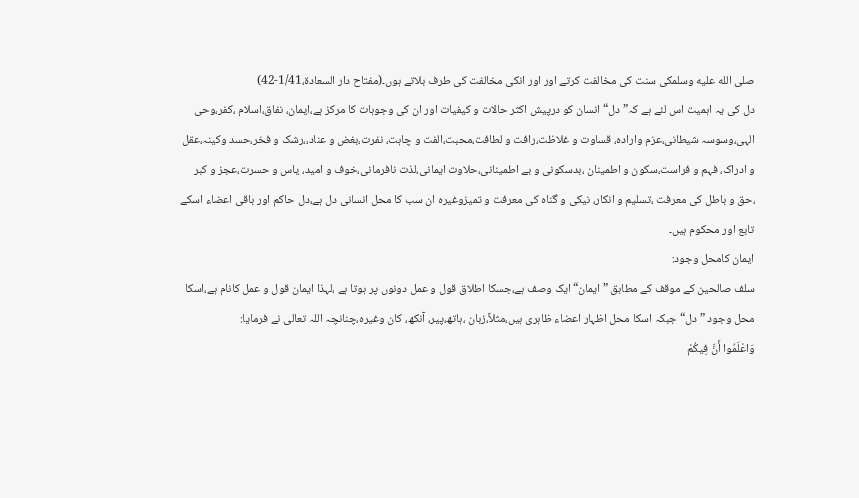صلى الله عليه وسلمکی سنت کی مخالفت کرتے اور اور انکی مخالفت کی طرف بلاتے ہوں۔(مفتاح دار السعادۃ،1/41-42)
دل کی یہ اہمیت اس لئے ہے کہ” دل“ انسان کو درپیش اکثر حالات و کیفیات اور ان کی وجوہات کا مرکز ہے،ایمان، نفاق،اسلام ،کفر،وحی الہی،وسوسہ شیطانی،عزم وارادہ، قساوت و غلاظت،رافت و لطافت،محبت،الفت و چاہت، نفرت،بغض و عناد،،رشک و فخر،حسد وکینہ،عقل و ادراک، فہم و فراست،سکون و اطمینان ،بدسکونی و بے اطمینانی،حلاوت ایمانی،لذت نافرمانی،خوف و امید، یاس و حسرت،عجز و کبر ،حق و باطل کی معرفت ،تسلیم و انکار، نیکی و گناہ کی معرفت و تمیزوغیرہ ان سب کا محل انسانی دل ہے،دل حاکم اور باقی اعضاء اسکے تابع اور محکوم ہیں۔
ایمان کامحل وجود:
سلف صالحین کے موقف کے مطابق ”ایمان“ایک وصف ہے،جسکا اطلاق قول و عمل دونوں پر ہوتا ہے ،لہذا ایمان قول و عمل کانام ہے،اسکا محل وجود ”دل“جبکہ اسکا محل اظہار اعضاء ظاہری ہیں،مثلاً،زبان ،ہاتھ،پیر، آنکھ، کان وغیرہ،چنانچہ اللہ تعالی نے فرمایا:
وَاعْلَمُوا أَنَّ فِيكُمْ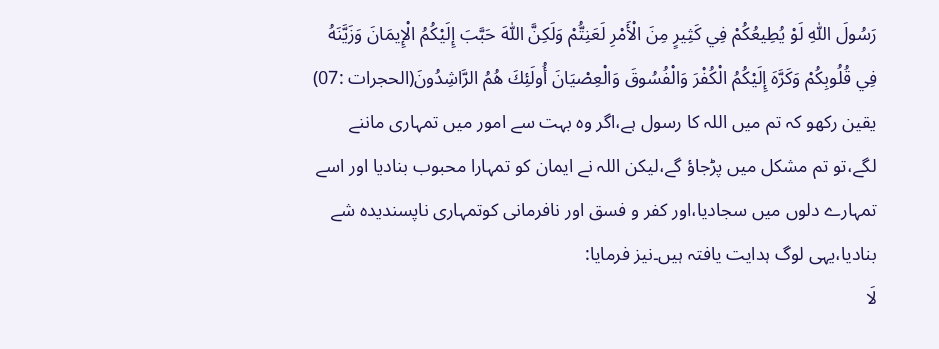رَسُولَ اللّٰهِ لَوْ يُطِيعُكُمْ فِي كَثِيرٍ مِنَ الْأَمْرِ لَعَنِتُّمْ وَلَكِنَّ اللّٰهَ حَبَّبَ إِلَيْكُمُ الْإِيمَانَ وَزَيَّنَهُ فِي قُلُوبِكُمْ وَكَرَّهَ إِلَيْكُمُ الْكُفْرَ وَالْفُسُوقَ وَالْعِصْيَانَ أُولَئِكَ هُمُ الرَّاشِدُونَ(الحجرات :07)
یقین رکھو کہ تم میں اللہ کا رسول ہے،اگر وہ بہت سے امور میں تمہاری ماننے لگے،تو تم مشکل میں پڑجاؤ گے،لیکن اللہ نے ایمان کو تمہارا محبوب بنادیا اور اسے تمہارے دلوں میں سجادیا،اور کفر و فسق اور نافرمانی کوتمہاری ناپسندیدہ شے بنادیا،یہی لوگ ہدایت یافتہ ہیں۔نیز فرمایا:
لَا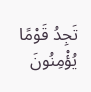تَجِدُ قَوْمًا يُؤْمِنُونَ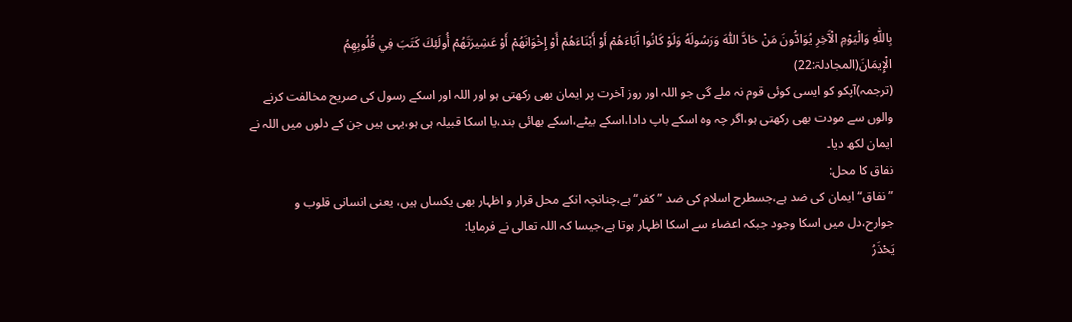بِاللّٰهِ وَالْيَوْمِ الْآَخِرِ يُوَادُّونَ مَنْ حَادَّ اللّٰهَ وَرَسُولَهُ وَلَوْ كَانُوا آَبَاءَهُمْ أَوْ أَبْنَاءَهُمْ أَوْ إِخْوَانَهُمْ أَوْ عَشِيرَتَهُمْ أُولَئِكَ كَتَبَ فِي قُلُوبِهِمُ الْإِيمَانَ(المجادلۃ:22)
(ترجمہ)آپکو کو ایسی کوئی قوم نہ ملے گی جو اللہ اور روز آخرت پر ایمان بھی رکھتی ہو اور اللہ اور اسکے رسول کی صریح مخالفت کرنے والوں سے مودت بھی رکھتی ہو،اگر چہ وہ اسکے باپ دادا،اسکے بیٹے،اسکے بھائی بند،یا اسکا قبیلہ ہی ہو،یہی ہیں جن کے دلوں میں اللہ نے ایمان لکھ دیا۔
نفاق کا محل:
”نفاق“ایمان کی ضد ہے،جسطرح اسلام کی ضد ”کفر“ہے،چنانچہ انکے محل قرار و اظہار بھی یکساں ہیں، یعنی انسانی قلوب و جوارح،دل میں اسکا وجود جبکہ اعضاء سے اسکا اظہار ہوتا ہے،جیسا کہ اللہ تعالی نے فرمایا:
يَحْذَرُ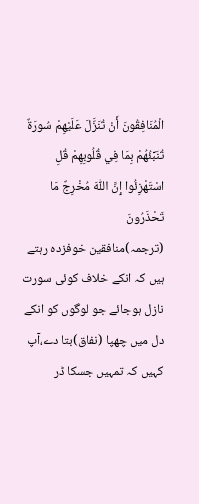الْمُنَافِقُونَ أَنْ تُنَزَّلَ عَلَيْهِمْ سُورَةٌ تُنَبِّئُهُمْ بِمَا فِي قُلُوبِهِمْ قُلِ اسْتَهْزِئُوا إِنَّ اللّٰهَ مُخْرِجٌ مَا تَحْذَرُونَ
(ترجمہ)منافقین خوفزدہ رہتے ہیں کہ انکے خلاف کوئی سورت نازل ہوجائے جو لوگوں کو انکے دل میں چھپا (نفاق)بتا دے،آپ کہیں کہ تمہیں جسکا ڈر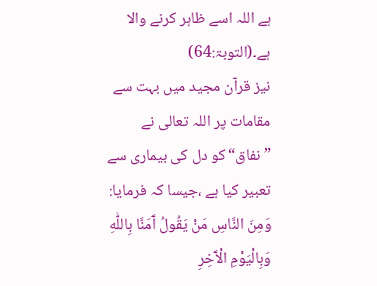ہے اللہ اسے ظاہر کرنے والا ہے۔(التوبۃ:64)
نیز قرآن مجید میں بہت سے مقامات پر اللہ تعالی نے ”نفاق“کو دل کی بیماری سے تعبیر کیا ہے ،جیسا کہ فرمایا:
وَمِنَ النَّاسِ مَنْ يَقُولُ آَمَنَّا بِاللّٰهِ وَبِالْيَوْمِ الْآَخِرِ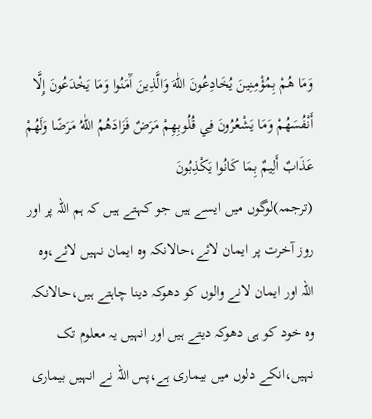وَمَا هُمْ بِمُؤْمِنِينَ يُخَادِعُونَ اللّٰهَ وَالَّذِينَ آَمَنُوا وَمَا يَخْدَعُونَ إِلَّا أَنْفُسَهُمْ وَمَا يَشْعُرُونَ فِي قُلُوبِهِمْ مَرَضٌ فَزَادَهُمُ اللّٰهُ مَرَضًا وَلَهُمْ عَذَابٌ أَلِيمٌ بِمَا كَانُوا يَكْذِبُونَ
(ترجمہ)لوگوں میں ایسے ہیں جو کہتے ہیں کہ ہم اللہ پر اور روز آخرت پر ایمان لائے،حالانکہ وہ ایمان نہیں لائے،وہ اللہ اور ایمان لانے والوں کو دھوکہ دینا چاہتے ہیں،حالانکہ وہ خود کو ہی دھوکہ دیتے ہیں اور انہیں یہ معلوم تک نہیں،انکے دلوں میں بیماری ہے،پس اللہ نے انہیں بیماری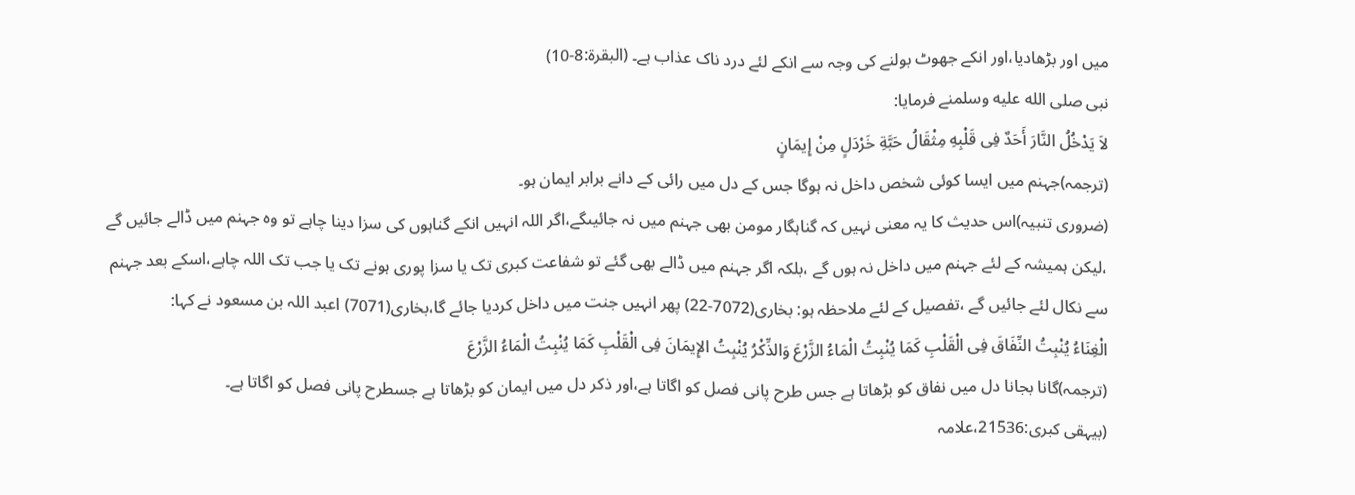میں اور بڑھادیا،اور انکے جھوٹ بولنے کی وجہ سے انکے لئے درد ناک عذاب ہے۔ (البقرۃ:8-10)
نبی صلى الله عليه وسلمنے فرمایا:
لاَ يَدْخُلُ النَّارَ أَحَدٌ فِى قَلْبِهِ مِثْقَالُ حَبَّةِ خَرْدَلٍ مِنْ إِيمَانٍ
(ترجمہ)جہنم میں ایسا کوئی شخص داخل نہ ہوگا جس کے دل میں رائی کے دانے برابر ایمان ہو۔
(ضروری تنبیہ)اس حدیث کا یہ معنی نہیں کہ گناہگار مومن بھی جہنم میں نہ جائیںگے،اگر اللہ انہیں انکے گناہوں کی سزا دینا چاہے تو وہ جہنم میں ڈالے جائیں گے ،لیکن ہمیشہ کے لئے جہنم میں داخل نہ ہوں گے ،بلکہ اگر جہنم میں ڈالے بھی گئے تو شفاعت کبری تک یا سزا پوری ہونے تک یا جب تک اللہ چاہے،اسکے بعد جہنم سے نکال لئے جائیں گے ،تفصیل کے لئے ملاحظہ ہو: بخاری(7072-22) پھر انہیں جنت میں داخل کردیا جائے گا،بخاری(7071) اعبد اللہ بن مسعود نے کہا:
الْغِنَاءُ يُنْبِتُ النِّفَاقَ فِى الْقَلْبِ كَمَا يُنْبِتُ الْمَاءُ الزَّرْعَ وَالذِّكْرُ يُنْبِتُ الإِيمَانَ فِى الْقَلْبِ كَمَا يُنْبِتُ الْمَاءُ الزَّرْعَ
(ترجمہ)گانا بجانا دل میں نفاق کو بڑھاتا ہے جس طرح پانی فصل کو اگاتا ہے،اور ذکر دل میں ایمان کو بڑھاتا ہے جسطرح پانی فصل کو اگاتا ہے۔
(بیہقی کبری:21536،علامہ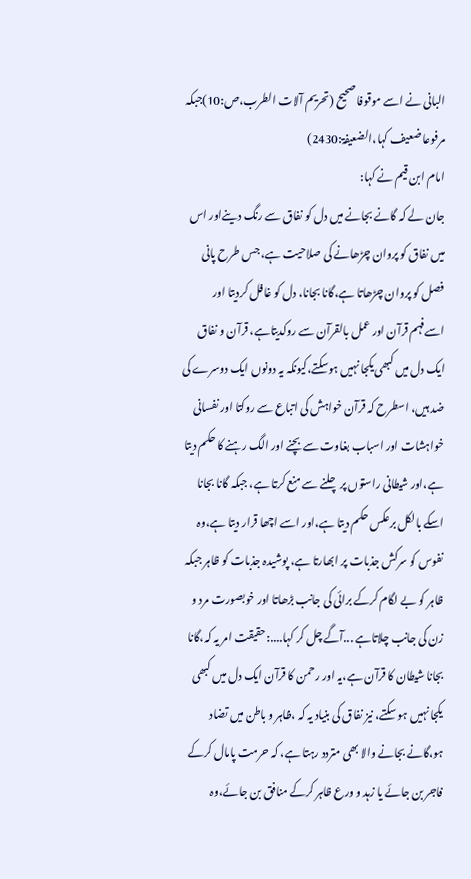البانی نے اسے موقوفا صحیح (تحریم آلات الطرب،ص:10)جبکہ مرفوعا ضعیف کہا،الضعیفۃ:2430)
امام ابن قیم نے کہا:
جان لے کہ گانے بجانے میں دل کو نفاق سے رنگ دینےاور اس میں نفاق کو پروان چڑھانے کی صلاحیت ہے، جس طرح پانی فصل کو پروان چڑھاتا ہے،گانا بجانا، دل کو غافل کردیتا اور اسےفہم قرآن اور عمل بالقرآن سے روکدیتاہے، قرآن و نفاق ایک دل میں کبھی یکجا نہیں ہوسکتے،کیونکہ یہ دونوں ایک دوسرے کی ضد ہیں، اسطرح کہ قرآن خواہش کی اتباع سے روکتا اور نفسانی خواہشات اور اسباب بغاوت سے بچنے اور الگ رہنے کا حکم دیتا ہے،اور شیطانی راستوں پر چلنے سے منع کرتا ہے، جبکہ گانا بجانا اسکے بالکل برعکس حکم دیتا ہے،اور اسے اچھا قرار دیتا ہے،وہ نفوس کو سرکش جذبات پر ابھارتا ہے، پوشیدہ جذبات کو ظاہر جبکہ ظاہر کو بے لگام کرکے برائی کی جانب بڑھاتا اور خوبصورت مرد و زن کی جانب چلاتاہے ...آگے چل کر کہا....:حقیقت امر یہ کہ،گانا بجانا شیطان کا قرآن ہے،یہ اور رحمن کا قرآن ایک دل میں کبھی یکجا نہیں ہو سکتے، نیز نفاق کی بنیاد یہ کہ ،ظاہر و باطن میں تضاد ہو،گانے بجانے والا بھی متردد رہتا ہے، کہ حرمت پامال کرکے فاجر بن جائے یا زہد و ورع ظاہر کرکے منافق بن جائے،وہ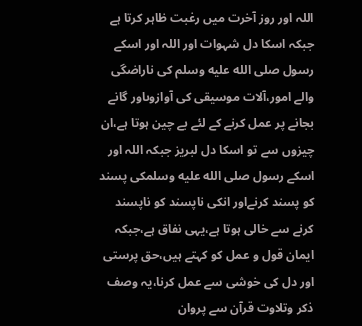اللہ اور روز آخرت میں رغبت ظاہر کرتا ہے جبکہ اسکا دل شہوات اور اللہ اور اسکے رسول صلى الله عليه وسلم کی ناراضگی والے امور،آلات موسیقی کی آوازوںاور گانے بجانے پر عمل کرنے کے لئے بے چین ہوتا ہے،ان چیزوں سے تو اسکا دل لبریز جبکہ اللہ اور اسکے رسول صلى الله عليه وسلمکی پسند کو پسند کرنےاور انکی ناپسند کو ناپسند کرنے سے خالی ہوتا ہے،یہی نفاق ہے،جبکہ ایمان قول و عمل کو کہتے ہیں،حق پرستی اور دل کی خوشی سے عمل کرنا،یہ وصف ذکر وتلاوت قرآن سے پروان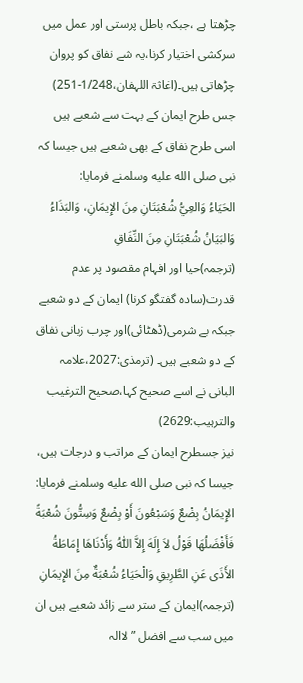چڑھتا ہے ،جبکہ باطل پرستی اور عمل میں سرکشی اختیار کرنا،یہ شے نفاق کو پروان چڑھاتی ہیں۔(اغاثۃ اللہفان،1/248-251)
جس طرح ایمان کے بہت سے شعبے ہیں اسی طرح نفاق کے بھی شعبے ہیں جیسا کہ نبی صلى الله عليه وسلمنے فرمایا:
الحَيَاءُ وَالعِيُّ شُعْبَتَانِ مِنَ الإِيمَانِ، وَالبَذَاءُ وَالبَيَانُ شُعْبَتَانِ مِنَ النِّفَاقِ
(ترجمہ)حیا اور افہام مقصود پر عدم قدرت(سادہ گفتگو کرنا) ایمان کے دو شعبے جبکہ بے شرمی(ڈھٹائی)اور چرب زبانی نفاق کے دو شعبے ہیں۔ (ترمذی:2027،علامہ البانی نے اسے صحیح کہا،صحیح الترغیب والترہیب:2629)
نیز جسطرح ایمان کے مراتب و درجات ہیں، جیسا کہ نبی صلى الله عليه وسلمنے فرمایا:
الإِيمَانُ بِضْعٌ وَسَبْعُونَ أَوْ بِضْعٌ وَسِتُّونَ شُعْبَةً فَأَفْضَلُهَا قَوْلُ لاَ إِلَهَ إِلاَّ اللّٰهُ وَأَدْنَاهَا إِمَاطَةُ الأَذَى عَنِ الطَّرِيقِ وَالْحَيَاءُ شُعْبَةٌ مِنَ الإِيمَانِ
(ترجمہ)ایمان کے ستر سے زائد شعبے ہیں ان میں سب سے افضل ”لاالہ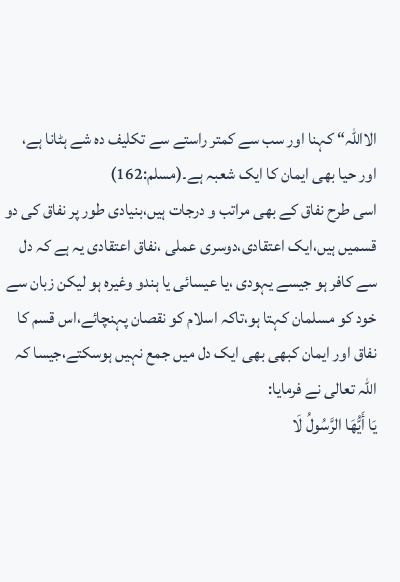الااللہ“ کہنا اور سب سے کمتر راستے سے تکلیف دہ شے ہٹانا ہے، اور حیا بھی ایمان کا ایک شعبہ ہے۔(مسلم:162)
اسی طرح نفاق کے بھی مراتب و درجات ہیں،بنیادی طور پر نفاق کی دو قسمیں ہیں،ایک اعتقادی،دوسری عملی ،نفاق اعتقادی یہ ہے کہ دل سے کافر ہو جیسے یہودی ،یا عیسائی یا ہندو وغیرہ ہو لیکن زبان سے خود کو مسلمان کہتا ہو،تاکہ اسلام کو نقصان پہنچائے،اس قسم کا نفاق اور ایمان کبھی بھی ایک دل میں جمع نہیں ہوسکتے،جیسا کہ اللہ تعالی نے فرمایا:
يَا أَيُّهَا الرَّسُولُ لَا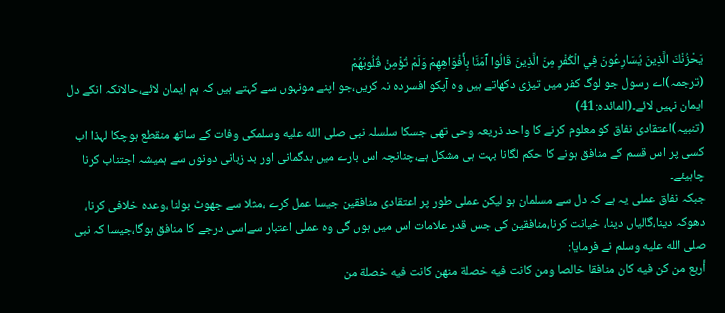يَحْزُنْكَ الَّذِينَ يُسَارِعُونَ فِي الْكُفْرِ مِنَ الَّذِينَ قَالُوا آَمَنَّا بِأَفْوَاهِهِمْ وَلَمْ تُؤْمِنْ قُلُوبُهُمْ
(ترجمہ)اے رسول جو لوگ کفر میں تیزی دکھاتے ہیں وہ آپکو افسردہ نہ کریں،جو اپنے مونہوں سے کہتے ہیں کہ ہم ایمان لائے،حالانکہ انکے دل ایمان نہیں لائے۔(المائدہ:41)
(تنبیہ)اعتقادی نفاق کو معلوم کرنے کا واحد ذریعہ وحی تھی جسکا سلسلہ نبی صلى الله عليه وسلمکی وفات کے ساتھ منقطع ہوچکا لہذا اب کسی پر اس قسم کے منافق ہونے کا حکم لگانا بہت ہی مشکل ہے،چنانچہ اس بارے میں بدگمانی اور بد زبانی دونوں سے ہمیشہ اجتناب کرنا چاہیئے۔
جبکہ نفاق عملی یہ ہے کہ دل سے مسلمان ہو لیکن عملی طور پر اعتقادی منافقین جیسا عمل کرے ،مثلا سے جھوٹ بولنا ،وعدہ خلافی کرنا، دھوکہ دینا،گالیاں دینا، خیانت کرنا،منافقین کی جس قدر علامات اس میں ہوں گی وہ عملی اعتبار سےاسی درجے کا منافق ہوگا،جیسا کہ نبی صلى الله عليه وسلم نے فرمایا:
أربع من كن فيه كان منافقا خالصا ومن كانت فيه خصلة منهن كانت فيه خصلة من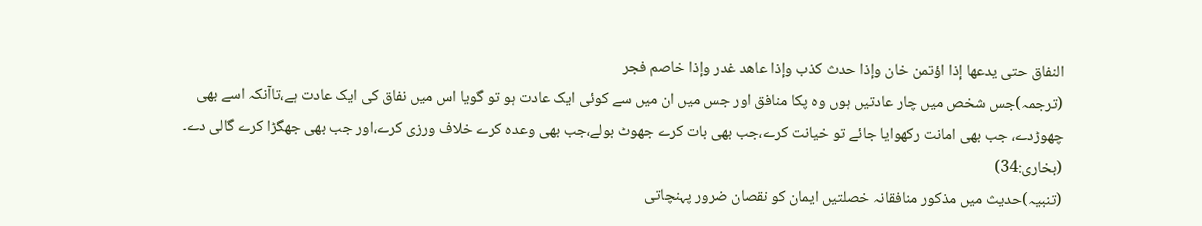النفاق حتى يدعها إذا اؤتمن خان وإذا حدث كذب وإذا عاهد غدر وإذا خاصم فجر
(ترجمہ)جس شخص میں چار عادتیں ہوں وہ پکا منافق اور جس میں ان میں سے کوئی ایک عادت ہو تو گویا اس میں نفاق کی ایک عادت ہے،تاآنکہ اسے بھی چھوڑدے، جب بھی امانت رکھوایا جائے تو خیانت کرے،جب بھی بات کرے جھوٹ بولے،جب بھی وعدہ کرے خلاف ورزی کرے،اور جب بھی جھگڑا کرے گالی دے۔ (بخاری:34)
(تنبیہ)حدیث میں مذکور منافقانہ خصلتیں ایمان کو نقصان ضرور پہنچاتی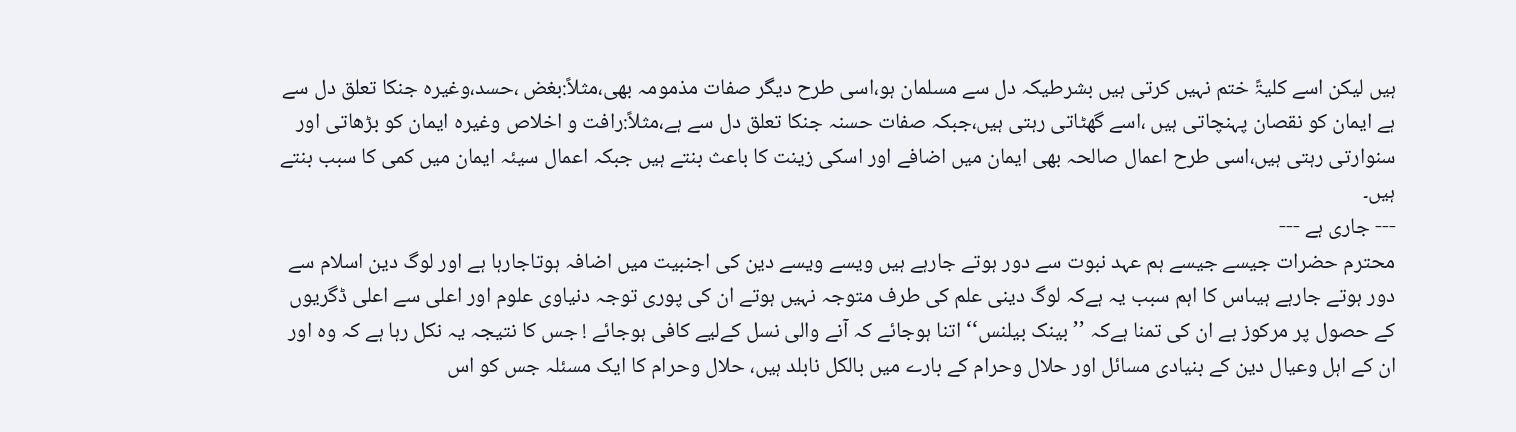ہیں لیکن اسے کلیۃً ختم نہیں کرتی ہیں بشرطیکہ دل سے مسلمان ہو،اسی طرح دیگر صفات مذمومہ بھی،مثلاً:بغض ،حسد،وغیرہ جنکا تعلق دل سے ہے ایمان کو نقصان پہنچاتی ہیں ،اسے گھٹاتی رہتی ہیں،جبکہ صفات حسنہ جنکا تعلق دل سے ہے،مثلاً:رافت و اخلاص وغیرہ ایمان کو بڑھاتی اور سنوارتی رہتی ہیں،اسی طرح اعمال صالحہ بھی ایمان میں اضافے اور اسکی زینت کا باعث بنتے ہیں جبکہ اعمال سیئہ ایمان میں کمی کا سبب بنتے ہیں۔
--- جاری ہے ---
محترم حضرات جیسے جیسے ہم عہد نبوت سے دور ہوتے جارہے ہیں ویسے ویسے دین کی اجنبیت میں اضافہ ہوتاجارہا ہے اور لوگ دین اسلام سے دور ہوتے جارہے ہیںاس کا اہم سبب یہ ہےکہ لوگ دینی علم کی طرف متوجہ نہیں ہوتے ان کی پوری توجہ دنیاوی علوم اور اعلی سے اعلی ڈگریوں کے حصول پر مرکوز ہے ان کی تمنا ہےکہ ’’بینک بیلنس‘‘ اتنا ہوجائے کہ آنے والی نسل کےلیے کافی ہوجائے ! جس کا نتیجہ یہ نکل رہا ہے کہ وہ اور ان کے اہل وعیال دین کے بنیادی مسائل اور حلال وحرام کے بارے میں بالکل نابلد ہیں، حلال وحرام کا ایک مسئلہ جس کو اس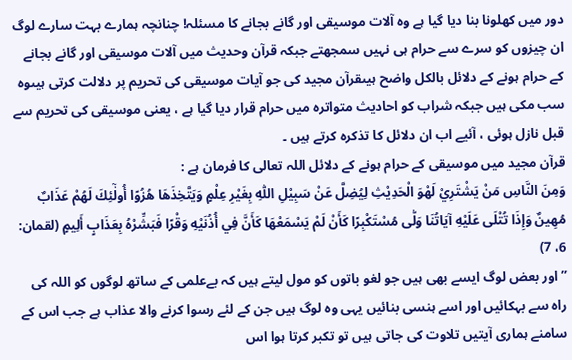دور میں کھلونا بنا دیا گیا ہے وہ آلات موسیقی اور گانے بجانے کا مسئلہ! چنانچہ ہمارے بہت سارے لوگ ان چیزوں کو سرے سے حرام ہی نہیں سمجھتے جبکہ قرآن وحدیث میں آلات موسیقی اور گانے بجانے کے حرام ہونے کے دلائل بالکل واضح ہیںقرآن مجید کی جو آیات موسیقی کی تحریم پر دلالت کرتی ہیںوہ سب مکی ہیں جبکہ شراب کو احادیث متواترہ میں حرام قرار دیا گیا ہے ، یعنی موسیقی کی تحریم سے قبل نازل ہوئی ، آئیے اب ان دلائل کا تذکرہ کرتے ہیں ۔
قرآن مجید میں موسیقی کے حرام ہونے کے دلائل اللہ تعالی کا فرمان ہے :
وَمِنَ النَّاسِ مَنْ يَشْتَرِيْ لَهْوَ الْحَدِيْثِ لِيُضِلَّ عَنْ سَبِيْلِ اللّٰہِ بِغَيْرِ عِلْمٍ وَيَتَّخِذَهَا هُزُوًا أُولٰٓئِكَ لَهُمْ عَذَابٌ مُهِينٌ وَإِذَا تُتْلَى عَلَيْهِ آيَاتُنَا وَلّٰى مُسْتَكْبِرًا كَأَنْ لَمْ يَسْمَعْهَا كَأَنَّ فِي أُذُنَيْهِ وَقْرًا فَبَشِّرْهُ بِعَذَابٍ أَلِيمٍ (لقمان: 6، 7)
’’اور بعض لوگ ایسے بھی ہیں جو لغو باتوں کو مول لیتے ہیں کہ بےعلمی کے ساتھ لوگوں کو اللہ کی راہ سے بہکائیں اور اسے ہنسی بنائیں یہی وہ لوگ ہیں جن کے لئے رسوا کرنے والا عذاب ہے جب اس کے سامنے ہماری آیتیں تلاوت کی جاتی ہیں تو تکبر کرتا ہوا اس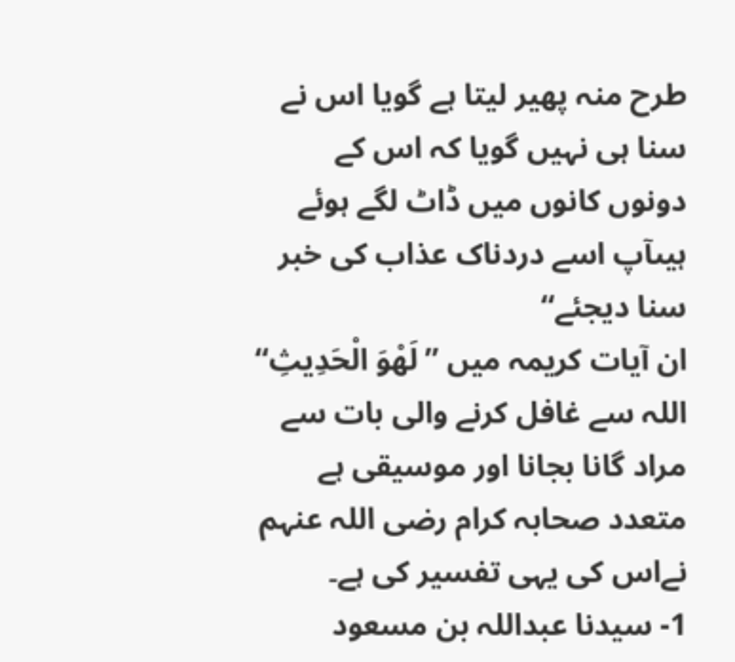طرح منہ پھیر لیتا ہے گویا اس نے سنا ہی نہیں گویا کہ اس کے دونوں کانوں میں ڈاٹ لگے ہوئے ہیںآپ اسے دردناک عذاب کی خبر سنا دیجئے‘‘
ان آیات کریمہ میں ’’ لَهْوَ الْحَدِيثِ‘‘ اللہ سے غافل کرنے والی بات سے مراد گانا بجانا اور موسیقی ہے متعدد صحابہ کرام رضی اللہ عنہم نےاس کی یہی تفسیر کی ہے۔
1- سیدنا عبداللہ بن مسعود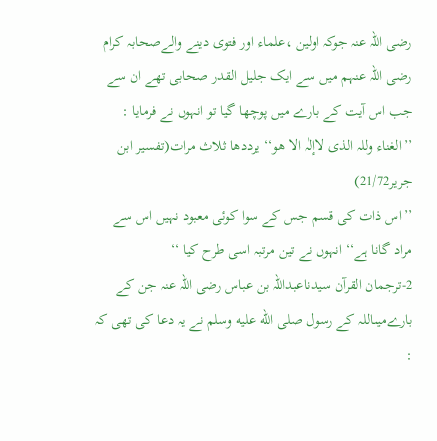رضی اللہ عنہ جوکہ اولین ،علماء اور فتوی دینے والےصحابہ کرام رضی اللہ عنہم میں سے ایک جلیل القدر صحابی تھے ان سے جب اس آیت کے بارے میں پوچھا گیا تو انہوں نے فرمایا :
’’الغناء وللہ الذی لاإلٰہ الا ھو‘‘ یرددھا ثلاث مرات(تفسیر ابن جریر21/72)
’’اس ذات کی قسم جس کے سوا کوئی معبود نہیں اس سے مراد گانا ہے‘‘ انہوں نے تین مرتبہ اسی طرح کیا ‘‘
2-ترجمان القرآن سیدناعبداللہ بن عباس رضی اللہ عنہ جن کے بارےمیںاللہ کے رسول صلى الله عليه وسلم نے یہ دعا کی تھی کہ :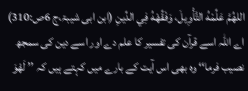اللهُمَّ عَلِّمْهُ التَّأْوِيلَ، وَفَقِّهْهُ فِي الدِّينِ (ابن ابی شیبۃ،ج 6ص:310)
اے اللہ اسے قرآن کی تفسیر کا علم دے اور اسے دین کی سمجھ نصیب فرما‘‘ وہ بھی اس آیت کے بارے میں کہتے ہیں کہ ’’ لَهْوَ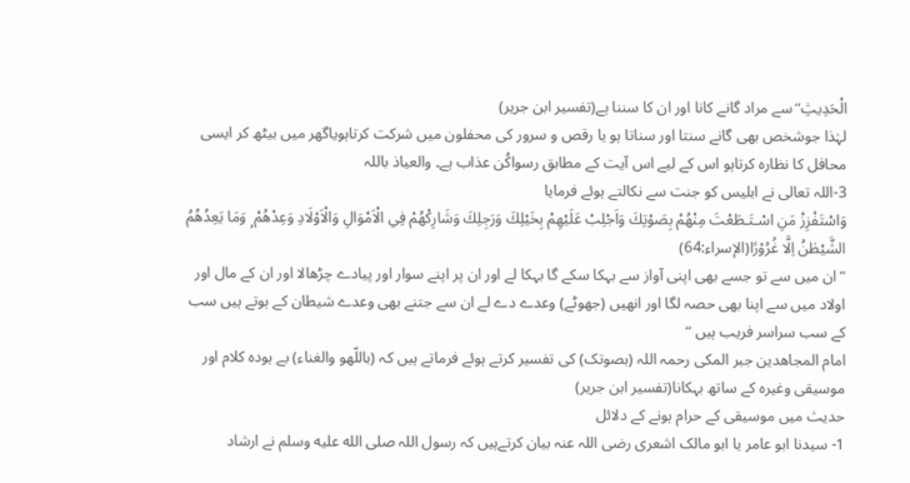الْحَدِيثِ‘‘سے مراد گانے کانا اور ان کا سننا ہے(تفسیر ابن جریر)
لہٰذا جوشخص بھی گانے سنتا اور سناتا ہو یا رقص و سرور کی محفلون میں شرکت کرتاہویاگھر میں بیٹھ کر ایسی محافل کا نظارہ کرتاہو اس کے لیے اس آیت کے مطابق رسواکُن عذاب ہے۔ والعیاذ باللہ
3-اللہ تعالی نے ابلیس کو جنت سے نکالتے ہوئے فرمایا
وَاسْتَفْزِزْ مَنِ اسْـتَـطَعْتَ مِنْهُمْ بِصَوْتِكَ وَاَجْلِبْ عَلَيْهِمْ بِخَيْلِكَ وَرَجِلِكَ وَشَارِكْهُمْ فِي الْاَمْوَالِ وَالْاَوْلَادِ وَعِدْهُمْ ۭ وَمَا يَعِدُهُمُ الشَّيْطٰنُ اِلَّا غُرُوْرًا(الإسراء:64)
’’ان میں سے تو جسے بھی اپنی آواز سے بہکا سکے گا بہکا لے اور ان پر اپنے سوار اور پیادے چڑھالا اور ان کے مال اور اولاد میں سے اپنا بھی حصہ لگا اور انھیں (جھوٹے) وعدے دے لے ان سے جتنے بھی وعدے شیطان کے ہوتے ہیں سب کے سب سراسر فریب ہیں ‘‘
امام المجاھدین جبر المکی رحمہ اللہ (بصوتک) کی تفسیر کرتے ہوئے فرماتے ہیں کہ (باللّھو والغناء) بے ہودہ کلام اور موسیقی وغیرہ کے ساتھ بہکانا(تفسیر ابن جریر)
حدیث میں موسیقی کے حرام ہونے کے دلائل
1- سیدنا ابو عامر یا ابو مالک اشعری رضی اللہ عنہ بیان کرتےہیں کہ رسول اللہ صلى الله عليه وسلم نے ارشاد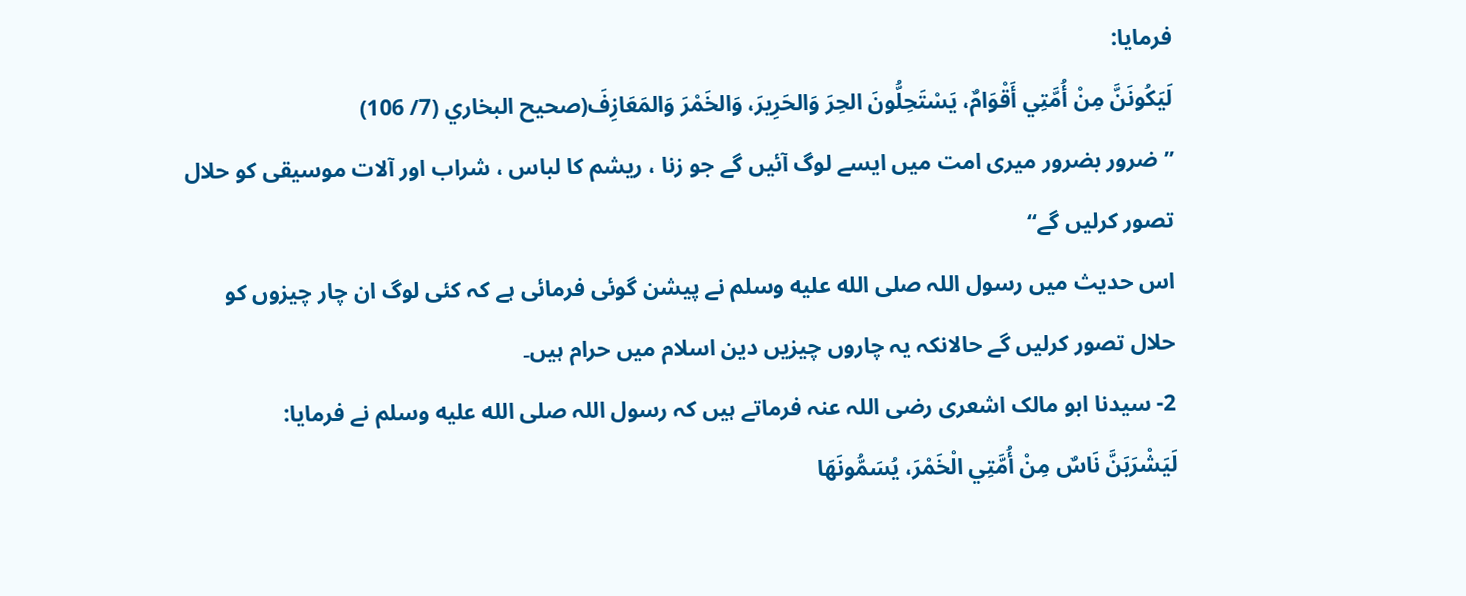فرمایا:
لَيَكُونَنَّ مِنْ أُمَّتِي أَقْوَامٌ، يَسْتَحِلُّونَ الحِرَ وَالحَرِيرَ، وَالخَمْرَ وَالمَعَازِفَ(صحيح البخاري (7/ 106)
’’ضرور بضرور میری امت میں ایسے لوگ آئیں گے جو زنا ، ریشم کا لباس ، شراب اور آلات موسیقی کو حلال تصور کرلیں گے‘‘
اس حدیث میں رسول اللہ صلى الله عليه وسلم نے پیشن گوئی فرمائی ہے کہ کئی لوگ ان چار چیزوں کو حلال تصور کرلیں گے حالانکہ یہ چاروں چیزیں دین اسلام میں حرام ہیں۔
2- سیدنا ابو مالک اشعری رضی اللہ عنہ فرماتے ہیں کہ رسول اللہ صلى الله عليه وسلم نے فرمایا:
لَيَشْرَبَنَّ نَاسٌ مِنْ أُمَّتِي الْخَمْرَ، يُسَمُّونَهَا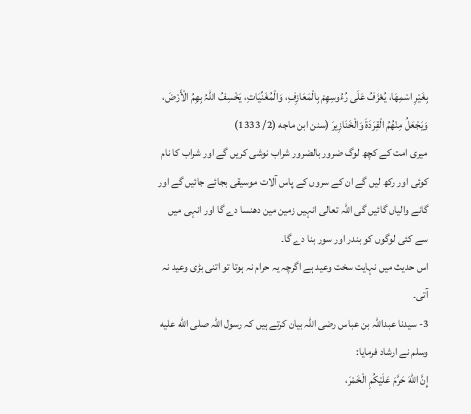بِغَيْرِ اسْمِهَا، يُعْزَفُ عَلَى رُءُوسِهِمْ بِالْمَعَازِفِ، وَالْمُغَنِّيَاتِ، يَخْسِفُ اللّٰہُ بِهِمُ الْأَرْضَ، وَيَجْعَلُ مِنْهُمُ الْقِرَدَةَ وَالْخَنَازِيرَ (سنن ابن ماجه (2/ 1333)
میری امت کے کچھ لوگ ضرور بالضرور شراب نوشی کریں گے اور شراب کا نام کوئی اور رکھ لیں گے ان کے سروں کے پاس آلات موسیقی بجائے جائیں گے اور گانے والیاں گائیں گی اللہ تعالی انہیں زمین مین دھنسا دے گا اور انہی میں سے کئی لوگوں کو بندر اور سور بنا دے گا۔
اس حدیث میں نہایت سخت وعید ہے اگرچہ یہ حرام نہ ہوتا تو اتنی بڑی وعید نہ آتی۔
3- سیدنا عبداللہ بن عباس رضی اللہ بیان کرتے ہیں کہ رسول اللہ صلى الله عليه وسلم نے ارشاد فرمایا:
إِنَّ اللهَ حَرَّمَ عَلَيْكُمِ الْخَمْرَ،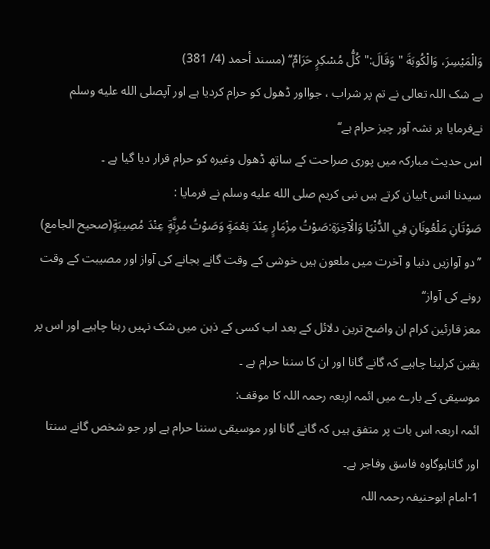وَالْمَيْسِرَ، وَالْكُوبَةَ " وَقَالَ:"كُلُّ مُسْكِرٍ حَرَامٌ‘‘ (مسند أحمد (4/ 381)
بے شک اللہ تعالی نے تم پر شراب ، جوااور ڈھول کو حرام کردیا ہے اور آپصلى الله عليه وسلم نےفرمایا ہر نشہ آور چیز حرام ہے‘‘
اس حدیث مبارکہ میں پوری صراحت کے ساتھ ڈھول وغیرہ کو حرام قرار دیا گیا ہے ۔
سیدنا انس tبیان کرتے ہیں نبی کریم صلى الله عليه وسلم نے فرمایا :
صَوْتَانِ مَلْعُونَانِ فِي الدُّنْيَا وَالْآخِرَةِ:صَوْتُ مِزْمَارٍ عِنْدَ نِعْمَةٍ وَصَوْتُ مُرِنَّةٍ عِنْدَ مُصِيبَةٍ(صحیح الجامع)
’’دو آوازیں دنیا و آخرت میں ملعون ہیں خوشی کے وقت گانے بجانے کی آواز اور مصیبت کے وقت رونے کی آواز‘‘
معز قارئین کرام ان واضح ترین دلائل کے بعد اب کسی کے ذہن میں شک نہیں رہنا چاہیے اور اس پر یقین کرلینا چاہیے کہ گانے گانا اور ان کا سننا حرام ہے ۔
موسیقی کے بارے میں ائمہ اربعہ رحمہ اللہ کا موقف:
ائمہ اربعہ اس بات پر متفق ہیں کہ گانے گانا اور موسیقی سننا حرام ہے اور جو شخص گانے سنتا اور گاتاہوگاوہ فاسق وفاجر ہے۔
1-امام ابوحنیفہ رحمہ اللہ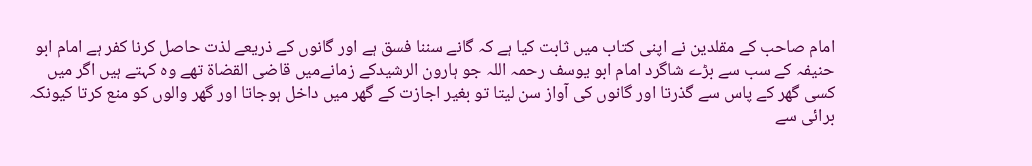امام صاحب کے مقلدین نے اپنی کتاب میں ثابت کیا ہے کہ گانے سننا فسق ہے اور گانوں کے ذریعے لذت حاصل کرنا کفر ہے امام ابو حنیفہ کے سب سے بڑے شاگرد امام ابو یوسف رحمہ اللہ جو ہارون الرشیدکے زمانےمیں قاضی القضاۃ تھے وہ کہتے ہیں اگر میں کسی گھر کے پاس سے گذرتا اور گانوں کی آواز سن لیتا تو بغیر اجازت کے گھر میں داخل ہوجاتا اور گھر والوں کو منع کرتا کیونکہ برائی سے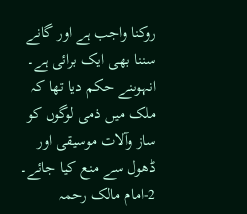روکنا واجب ہے اور گانے سننا بھی ایک برائی ہے۔
انہوںنے حکم دیا تھا کہ ملک میں ذمی لوگوں کو ساز وآلات موسیقی اور ڈھول سے منع کیا جائے۔
2-امام مالک رحمہ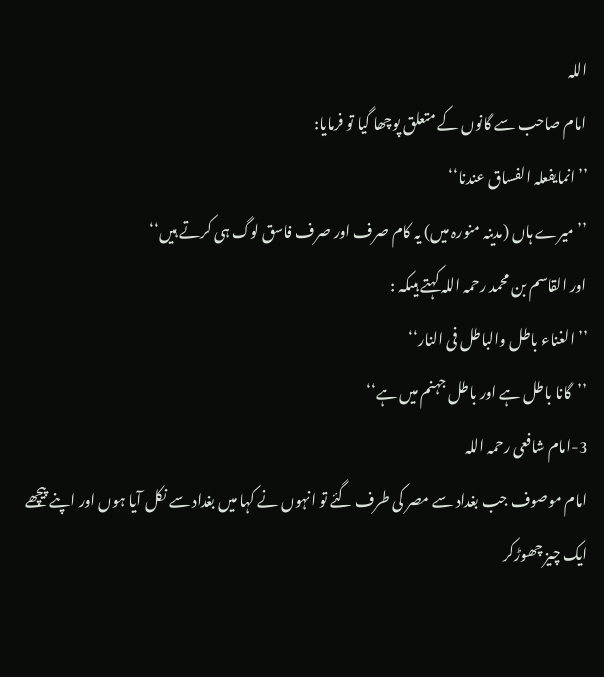اللہ
امام صاحب سے گانوں کے متعلق پوچھا گیا تو فرمایا:
’’انمایفعلہ الفساق عندنا‘‘
’’میرے ہاں (مدینہ منورہ میں) یہ کام صرف اور صرف فاسق لوگ ہی کرتے ہیں‘‘
اور القاسم بن محمد رحمہ اللہ کہتے ہیںکہ :
’’الغناء باطل والباطل فی النار‘‘
’’گانا باطل ہے اور باطل جہنم میں ہے‘‘
3-امام شافعی رحمہ اللہ
امام موصوف جب بغداد سے مصر کی طرف گئے تو انہوں نے کہا میں بغداد سے نکل آیا ہوں اور اپنے پیچھے ایک چیز چھوڑکر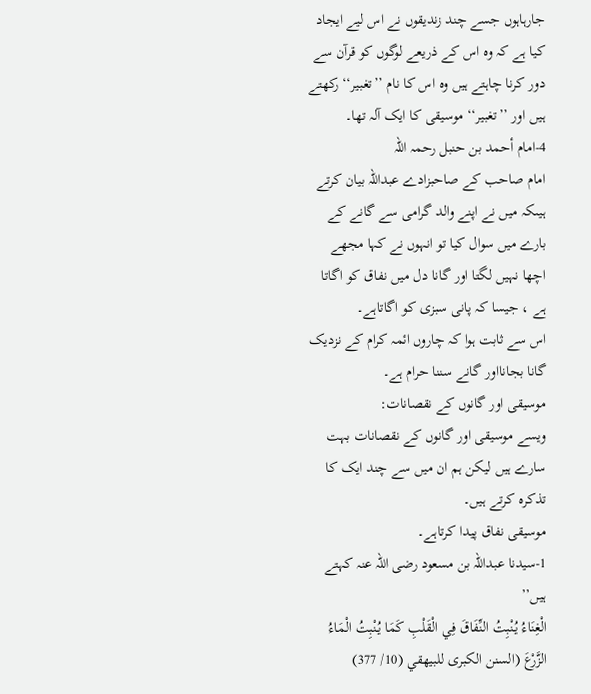جارہاہوں جسے چند زندیقوں نے اس لیے ایجاد کیا ہے کہ وہ اس کے ذریعے لوگوں کو قرآن سے دور کرنا چاہتے ہیں وہ اس کا نام ’’تغبیر‘‘ رکھتے ہیں اور ’’تغبیر‘‘ موسیقی کا ایک آلہ تھا۔
4-امام أحمد بن حنبل رحمہ اللہ
امام صاحب کے صاحبزادے عبداللہ بیان کرتے ہیںکہ میں نے اپنے والد گرامی سے گانے کے بارے میں سوال کیا تو انہوں نے کہا مجھے اچھا نہیں لگتا اور گانا دل میں نفاق کو اگاتا ہے ، جیسا کہ پانی سبزی کو اگاتاہے۔
اس سے ثابت ہوا کہ چاروں ائمہ کرام کے نزدیک گانا بجانااور گانے سننا حرام ہے۔
موسیقی اور گانوں کے نقصانات:
ویسے موسیقی اور گانوں کے نقصانات بہت سارے ہیں لیکن ہم ان میں سے چند ایک کا تذکرہ کرتے ہیں۔
موسیقی نفاق پیدا کرتاہے۔
1-سیدنا عبداللہ بن مسعود رضی اللہ عنہ کہتے ہیں’’
الْغِنَاءُ يُنْبِتُ النِّفَاقَ فِي الْقَلْبِ كَمَا يُنْبِتُ الْمَاءُ الزَّرْعَ (السنن الكبرى للبيهقي (10/ 377)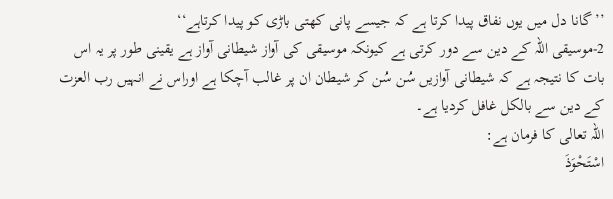’’گانا دل میں یوں نفاق پیدا کرتا ہے کہ جیسے پانی کھتی باڑی کو پیدا کرتاہے‘‘
2-موسیقی اللہ کے دین سے دور کرتی ہے کیونکہ موسیقی کی آواز شیطانی آواز ہے یقینی طور پر یہ اس بات کا نتیجہ ہے کہ شیطانی آوازیں سُن سُن کر شیطان ان پر غالب آچکا ہے اوراس نے انہیں رب العزت کے دین سے بالکل غافل کردیا ہے۔
اللہ تعالی کا فرمان ہے:
اسْتَحْوَذَ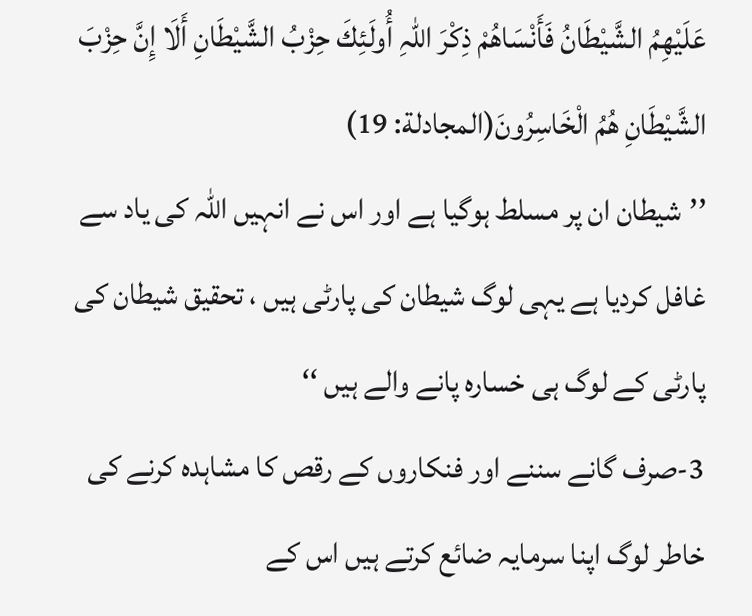عَلَيْهِمُ الشَّيْطَانُ فَأَنْسَاهُمْ ذِكْرَ اللّٰہِ أُولَئِكَ حِزْبُ الشَّيْطَانِ أَلَا إِنَّ حِزْبَ الشَّيْطَانِ هُمُ الْخَاسِرُونَ(المجادلة: 19)
’’شیطان ان پر مسلط ہوگیا ہے اور اس نے انہیں اللہ کی یاد سے غافل کردیا ہے یہی لوگ شیطان کی پارٹی ہیں ، تحقیق شیطان کی پارٹی کے لوگ ہی خسارہ پانے والے ہیں ‘‘
3-صرف گانے سننے اور فنکاروں کے رقص کا مشاہدہ کرنے کی خاطر لوگ اپنا سرمایہ ضائع کرتے ہیں اس کے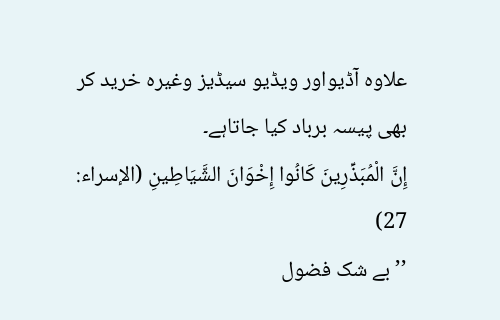علاوہ آڈیواور ویڈیو سیڈیز وغیرہ خرید کر بھی پیسہ برباد کیا جاتاہے۔
إِنَّ الْمُبَذِّرِينَ كَانُوا إِخْوَانَ الشَّيَاطِينِ (الإسراء: 27)
’’بے شک فضول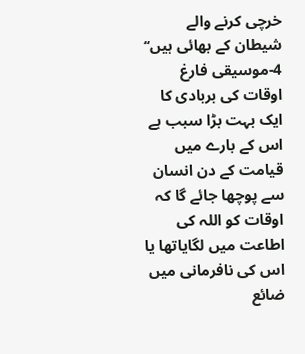خرچی کرنے والے شیطان کے بھائی ہیں‘‘
4-موسیقی فارغ اوقات کی بربادی کا ایک بہت بڑا سبب ہے اس کے بارے میں قیامت کے دن انسان سے پوچھا جائے گا کہ اوقات کو اللہ کی اطاعت میں لگایاتھا یا اس کی نافرمانی میں ضائع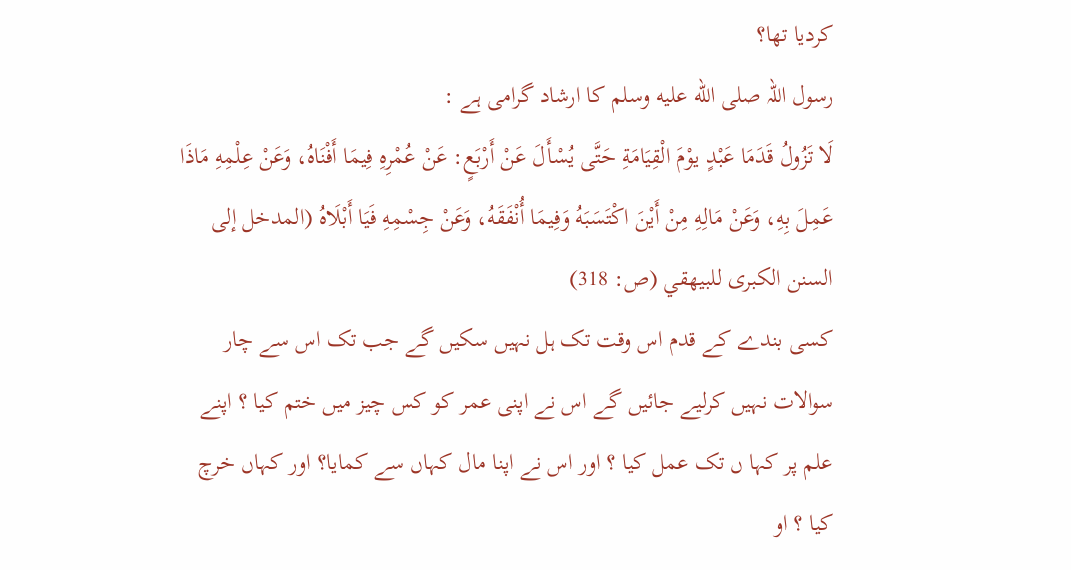کردیا تھا؟
رسول اللہ صلى الله عليه وسلم کا ارشاد گرامی ہے :
لَا تَزُولُ قَدَمَا عَبْدٍ يوْمَ الْقِيَامَةِ حَتَّى يُسْأَلَ عَنْ أَرْبَعٍ: عَنْ عُمْرِهِ فِيمَا أَفْنَاهُ، وَعَنْ عِلْمِهِ مَاذَا عَمِلَ بِهِ، وَعَنْ مَالِهِ مِنْ أَيْنَ اكْتَسَبَهُ وَفِيمَا أُنْفَقَهُ، وَعَنْ جِسْمِهِ فَيَا أَبْلَاهُ (المدخل إلى السنن الكبرى للبيهقي (ص: 318)
کسی بندے کے قدم اس وقت تک ہل نہیں سکیں گے جب تک اس سے چار سوالات نہیں کرلیے جائیں گے اس نے اپنی عمر کو کس چیز میں ختم کیا ؟ اپنے علم پر کہا ں تک عمل کیا ؟ اور اس نے اپنا مال کہاں سے کمایا؟ اور کہاں خرچ کیا ؟ او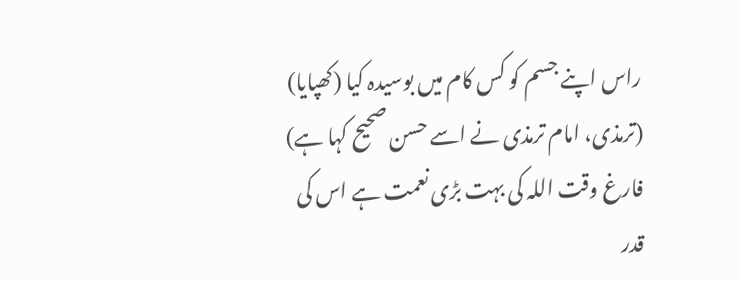راس اپنے جسم کو کس کام میں بوسیدہ کیا (کھپایا) (ترمذی، امام ترمذی نے اسے حسن صحیح کہا ہے)
فارغ وقت اللہ کی بہت بڑی نعمت ہے اس کی قدر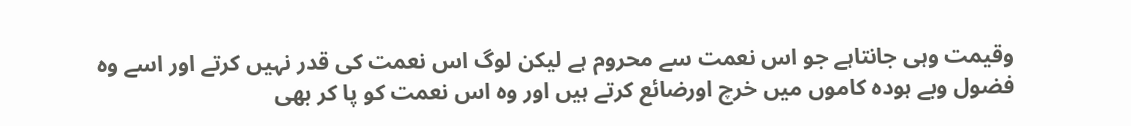وقیمت وہی جانتاہے جو اس نعمت سے محروم ہے لیکن لوگ اس نعمت کی قدر نہیں کرتے اور اسے وہ فضول وبے ہودہ کاموں میں خرچ اورضائع کرتے ہیں اور وہ اس نعمت کو پا کر بھی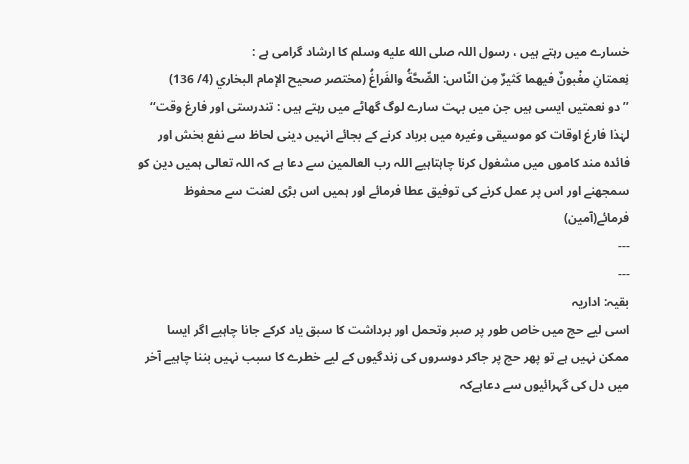خسارے میں رہتے ہیں ، رسول اللہ صلى الله عليه وسلم کا ارشاد گرامی ہے :
نِعمتانِ مغْبونٌ فيهما كَثيرٌ مِن النّاس: الصِّحَّةُ والفَراغُ (مختصر صحيح الإمام البخاري (4/ 136)
’’دو نعمتیں ایسی ہیں جن میں بہت سارے لوگ گھاٹے میں رہتے ہیں : تندرستی اور فارغ وقت‘‘
لہٰذا فارغ اوقات کو موسیقی وغیرہ میں برباد کرنے کے بجائے انہیں دینی لحاظ سے نفع بخش اور فائدہ مند کاموں میں مشغول کرنا چاہتاہیے اللہ رب العالمین سے دعا ہے کہ اللہ تعالی ہمیں دین کو سمجھنے اور اس پر عمل کرنے کی توفیق عطا فرمائے اور ہمیں اس بڑی لعنت سے محفوظ فرمائے(آمین)
---
---
بقیہ: اداریہ
اسی لیے حج میں خاص طور پر صبر وتحمل اور برداشت کا سبق یاد کرکے جانا چاہیے اگر ایسا ممکن نہیں ہے تو پھر حج پر جاکر دوسروں کی زندگیوں کے لیے خطرے کا سبب نہیں بننا چاہیے آخر میں دل کی گہرائیوں سے دعاہےکہ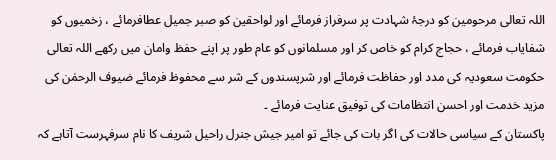اللہ تعالی مرحومین کو درجۂ شہادت پر سرفراز فرمائے اور لواحقین کو صبر جمیل عطافرمائے ، زخمیوں کو شفایاب فرمائے ، حجاج کرام کو خاص کر اور مسلمانوں کو عام طور پر اپنے حفظ وامان میں رکھے اللہ تعالی حکومت سعودیہ کی مدد اور حفاظت فرمائے اور شرپسندوں کے شر سے محفوظ فرمائے ضیوف الرحمٰن کی مزید خدمت اور احسن انتظامات کی توفیق عنایت فرمائے ۔
پاکستان کے سیاسی حالات کی اگر بات کی جائے تو امیر جیش جنرل راحیل شریف کا نام سرفہرست آتاہے کہ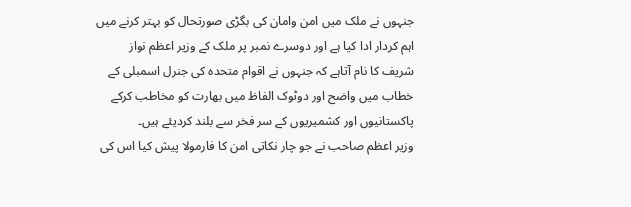جنہوں نے ملک میں امن وامان کی بگڑی صورتحال کو بہتر کرنے میں اہم کردار ادا کیا ہے اور دوسرے نمبر پر ملک کے وزیر اعظم نواز شریف کا نام آتاہے کہ جنہوں نے اقوام متحدہ کی جنرل اسمبلی کے خطاب میں واضح اور دوٹوک الفاظ میں بھارت کو مخاطب کرکے پاکستانیوں اور کشمیریوں کے سر فخر سے بلند کردیئے ہیں۔
وزیر اعظم صاحب نے جو چار نکاتی امن کا فارمولا پیش کیا اس کی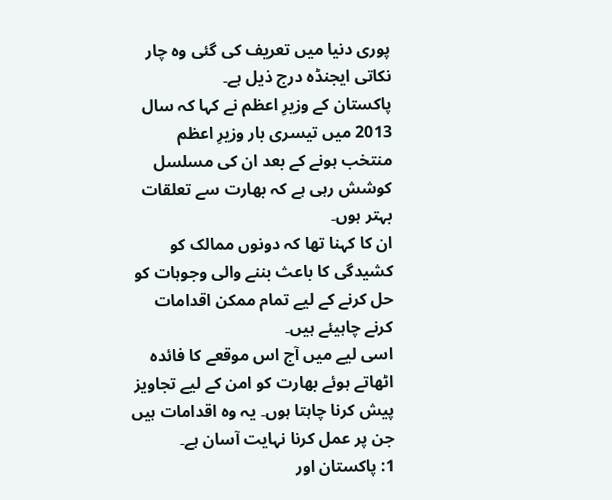پوری دنیا میں تعریف کی گئی وہ چار نکاتی ایجنڈہ درج ذیل ہے۔
پاکستان کے وزیرِ اعظم نے کہا کہ سال 2013 میں تیسری بار وزیرِ اعظم منتخب ہونے کے بعد ان کی مسلسل کوشش رہی ہے کہ بھارت سے تعلقات بہتر ہوں۔
ان کا کہنا تھا کہ دونوں ممالک کو کشیدگی کا باعث بننے والی وجوہات کو حل کرنے کے لیے تمام ممکن اقدامات کرنے چاہیئے ہیں۔
اسی لیے میں آج اس موقعے کا فائدہ اٹھاتے ہوئے بھارت کو امن کے لیے تجاویز پیش کرنا چاہتا ہوں۔ یہ وہ اقدامات ہیں جن پر عمل کرنا نہایت آسان ہے۔
1: پاکستان اور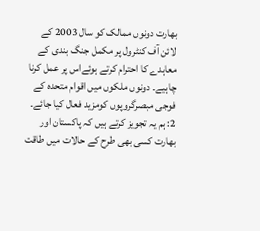بھارت دونوں ممالک کو سال 2003 کے لائن آف کنٹرول پر مکمل جنگ بندی کے معاہدے کا احترام کرتے ہوئےاس پر عمل کرنا چاہیے۔ دونوں ملکوں میں اقوام متحدہ کے فوجی مبصرگروپوں کومزید فعال کیا جائے۔
2: ہم یہ تجویز کرتے ہیں کہ پاکستان اور بھارت کسی بھی طرح کے حالات میں طاقت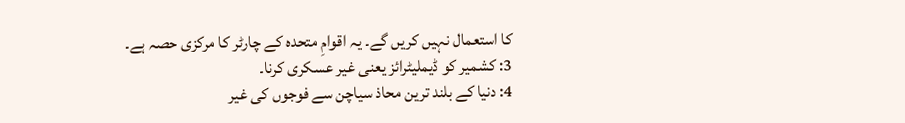کا استعمال نہیں کریں گے۔ یہ اقوامِ متحدہ کے چارٹر کا مرکزی حصہ ہے۔
3: کشمیر کو ڈیملیٹرائز یعنی غیر عسکری کرنا۔
4: دنیا کے بلند ترین محاذ سیاچن سے فوجوں کی غیر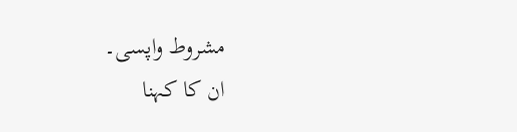مشروط واپسی۔
ان کا کہنا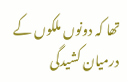تھا کہ دونوں ملکوں کے درمیان کشیدگی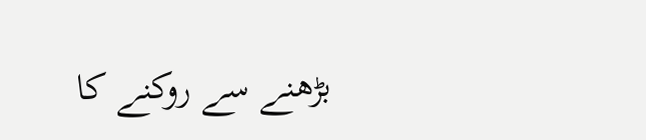بڑھنے سے روکنے کا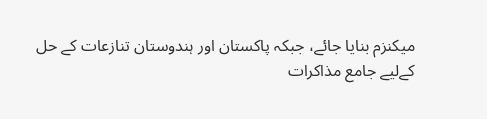میکنزم بنایا جائے، جبکہ پاکستان اور ہندوستان تنازعات کے حل کےلیے جامع مذاکرات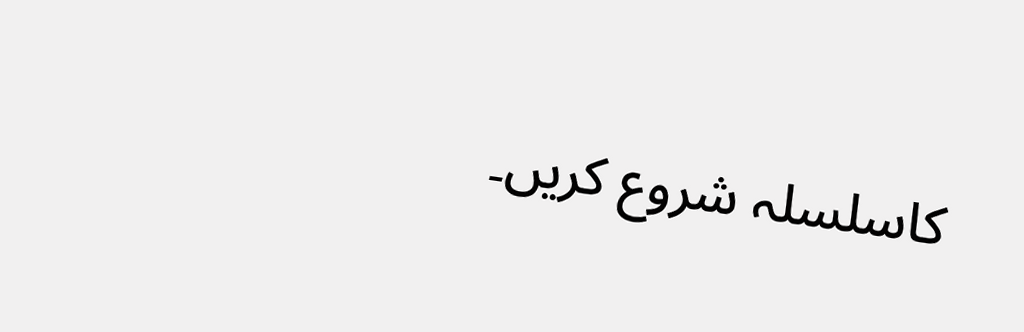کاسلسلہ شروع کریں۔